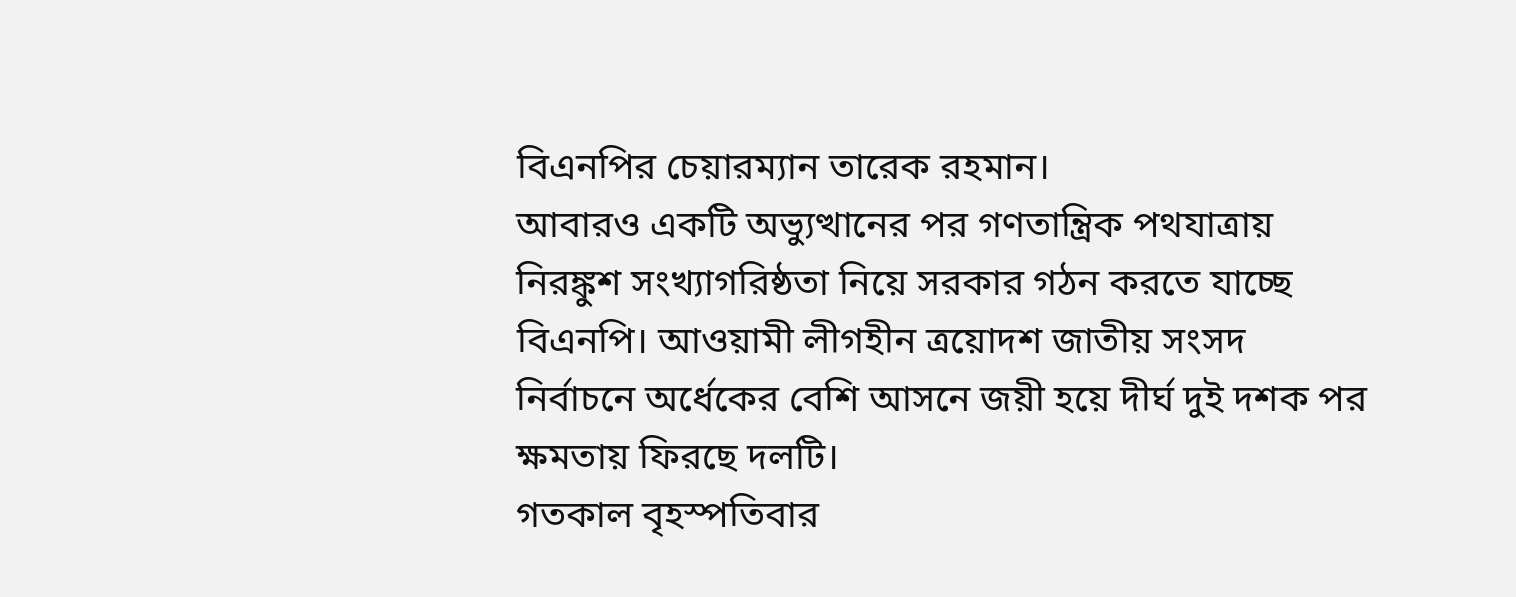বিএনপির চেয়ারম্যান তারেক রহমান।
আবারও একটি অভ্যুত্থানের পর গণতান্ত্রিক পথযাত্রায় নিরঙ্কুশ সংখ্যাগরিষ্ঠতা নিয়ে সরকার গঠন করতে যাচ্ছে বিএনপি। আওয়ামী লীগহীন ত্রয়োদশ জাতীয় সংসদ নির্বাচনে অর্ধেকের বেশি আসনে জয়ী হয়ে দীর্ঘ দুই দশক পর ক্ষমতায় ফিরছে দলটি।
গতকাল বৃহস্পতিবার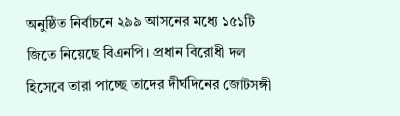অনুষ্ঠিত নির্বাচনে ২৯৯ আসনের মধ্যে ১৫১টি জিতে নিয়েছে বিএনপি। প্রধান বিরোধী দল হিসেবে তারা পাচ্ছে তাদের দীর্ঘদিনের জোটসঙ্গী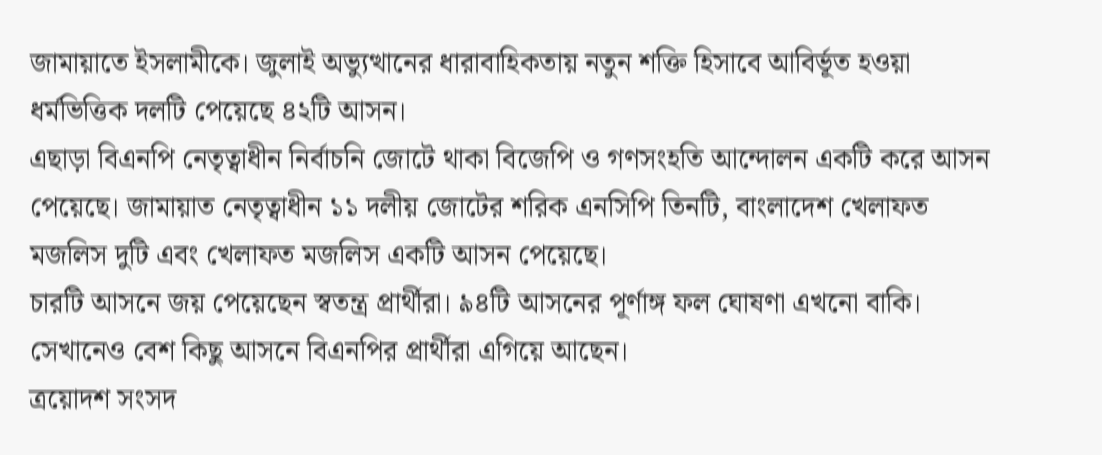জামায়াতে ইসলামীকে। জুলাই অভ্যুত্থানের ধারাবাহিকতায় নতুন শক্তি হিসাবে আবির্ভূত হওয়া ধর্মভিত্তিক দলটি পেয়েছে ৪২টি আসন।
এছাড়া বিএনপি নেতৃত্বাধীন নির্বাচনি জোটে থাকা বিজেপি ও গণসংহতি আন্দোলন একটি করে আসন পেয়েছে। জামায়াত নেতৃত্বাধীন ১১ দলীয় জোটের শরিক এনসিপি তিনটি, বাংলাদেশ খেলাফত মজলিস দুটি এবং খেলাফত মজলিস একটি আসন পেয়েছে।
চারটি আসনে জয় পেয়েছেন স্বতন্ত্র প্রার্থীরা। ৯৪টি আসনের পূর্ণাঙ্গ ফল ঘোষণা এখনো বাকি। সেখানেও বেশ কিছু আসনে বিএনপির প্রার্থীরা এগিয়ে আছেন।
ত্রয়োদশ সংসদ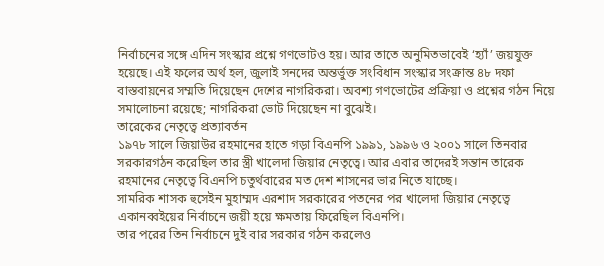নির্বাচনের সঙ্গে এদিন সংস্কার প্রশ্নে গণভোটও হয়। আর তাতে অনুমিতভাবেই ‘হ্যাঁ’ জয়যুক্ত হয়েছে। এই ফলের অর্থ হল, জুলাই সনদের অন্তর্ভুক্ত সংবিধান সংস্কার সংক্রান্ত ৪৮ দফা বাস্তবায়নের সম্মতি দিয়েছেন দেশের নাগরিকরা। অবশ্য গণভোটের প্রক্রিয়া ও প্রশ্নের গঠন নিয়ে সমালোচনা রয়েছে; নাগরিকরা ভোট দিয়েছেন না বুঝেই।
তারেকের নেতৃত্বে প্রত্যাবর্তন
১৯৭৮ সালে জিয়াউর রহমানের হাতে গড়া বিএনপি ১৯৯১, ১৯৯৬ ও ২০০১ সালে তিনবার সরকারগঠন করেছিল তার স্ত্রী খালেদা জিয়ার নেতৃত্বে। আর এবার তাদেরই সন্তান তারেক রহমানের নেতৃত্বে বিএনপি চতুর্থবারের মত দেশ শাসনের ভার নিতে যাচ্ছে।
সামরিক শাসক হুসেইন মুহাম্মদ এরশাদ সরকারের পতনের পর খালেদা জিয়ার নেতৃত্বে একানব্বইয়ের নির্বাচনে জয়ী হয়ে ক্ষমতায় ফিরেছিল বিএনপি।
তার পরের তিন নির্বাচনে দুই বার সরকার গঠন করলেও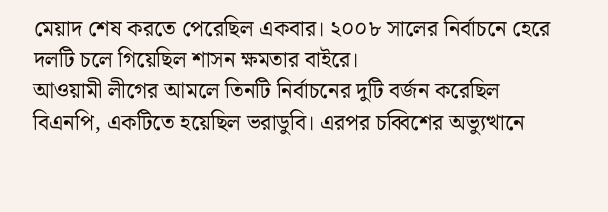মেয়াদ শেষ করতে পেরেছিল একবার। ২০০৮ সালের নির্বাচনে হেরে দলটি চলে গিয়েছিল শাসন ক্ষমতার বাইরে।
আওয়ামী লীগের আমলে তিনটি নির্বাচনের দুটি বর্জন করেছিল বিএনপি, একটিতে হয়েছিল ভরাডুবি। এরপর চব্বিশের অভ্যুত্থানে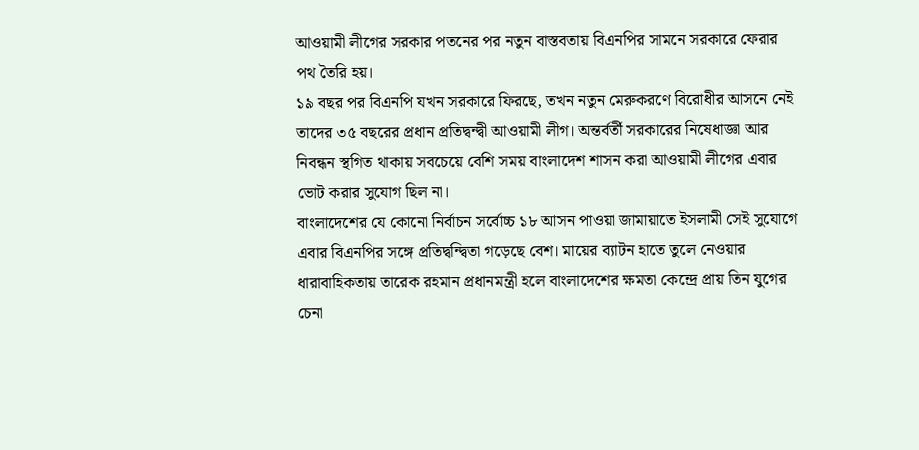আওয়ামী লীগের সরকার পতনের পর নতুন বাস্তবতায় বিএনপির সামনে সরকারে ফেরার পথ তৈরি হয়।
১৯ বছর পর বিএনপি যখন সরকারে ফিরছে, তখন নতুন মেরুকরণে বিরোধীর আসনে নেই তাদের ৩৫ বছরের প্রধান প্রতিদ্বন্দ্বী আওয়ামী লীগ। অন্তর্বর্তী সরকারের নিষেধাজ্ঞা আর নিবন্ধন স্থগিত থাকায় সবচেয়ে বেশি সময় বাংলাদেশ শাসন করা আওয়ামী লীগের এবার ভোট করার সুযোগ ছিল না।
বাংলাদেশের যে কোনো নির্বাচন সর্বোচ্চ ১৮ আসন পাওয়া জামায়াতে ইসলামী সেই সুযোগে এবার বিএনপির সঙ্গে প্রতিদ্বন্দ্বিতা গড়েছে বেশ। মায়ের ব্যাটন হাতে তুলে নেওয়ার ধারাবাহিকতায় তারেক রহমান প্রধানমন্ত্রী হলে বাংলাদেশের ক্ষমতা কেন্দ্রে প্রায় তিন যুগের চেনা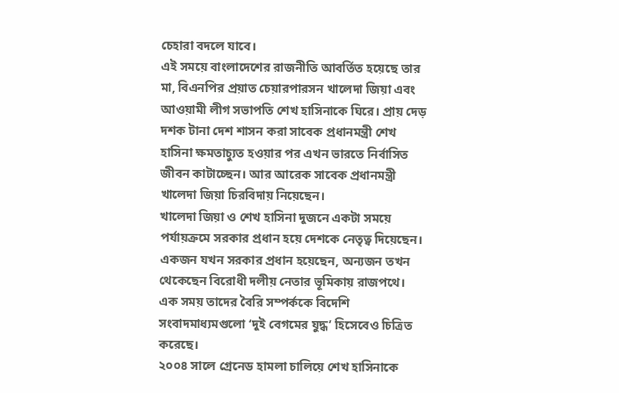চেহারা বদলে যাবে।
এই সময়ে বাংলাদেশের রাজনীতি আবর্তিত হয়েছে তার মা, বিএনপির প্রয়াত চেয়ারপারসন খালেদা জিয়া এবং আওয়ামী লীগ সভাপতি শেখ হাসিনাকে ঘিরে। প্রায় দেড় দশক টানা দেশ শাসন করা সাবেক প্রধানমন্ত্রী শেখ হাসিনা ক্ষমতাচ্যুত হওয়ার পর এখন ভারতে নির্বাসিত জীবন কাটাচ্ছেন। আর আরেক সাবেক প্রধানমন্ত্রী খালেদা জিয়া চিরবিদায় নিয়েছেন।
খালেদা জিয়া ও শেখ হাসিনা দুজনে একটা সময়ে পর্যায়ক্রমে সরকার প্রধান হয়ে দেশকে নেতৃত্ব দিয়েছেন। একজন যখন সরকার প্রধান হয়েছেন, অন্যজন তখন থেকেছেন বিরোধী দলীয় নেতার ভূমিকায় রাজপথে।
এক সময় তাদের বৈরি সম্পর্ককে বিদেশি সংবাদমাধ্যমগুলো ‘দুই বেগমের যুদ্ধ’ হিসেবেও চিত্রিত করেছে।
২০০৪ সালে গ্রেনেড হামলা চালিয়ে শেখ হাসিনাকে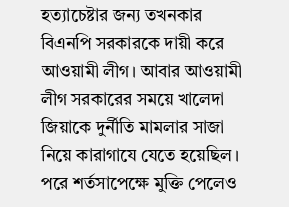হত্যাচেষ্টার জন্য তখনকার বিএনপি সরকারকে দায়ী করে আওয়ামী লীগ। আবার আওয়ামী লীগ সরকারের সময়ে খালেদা জিয়াকে দুর্নীতি মামলার সাজা নিয়ে কারাগাযে যেতে হয়েছিল। পরে শর্তসাপেক্ষে মুক্তি পেলেও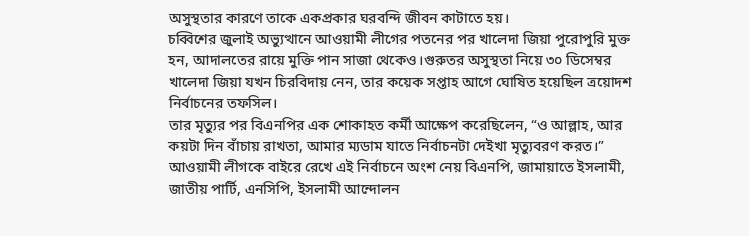অসুস্থতার কারণে তাকে একপ্রকার ঘরবন্দি জীবন কাটাতে হয়।
চব্বিশের জুলাই অভ্যুত্থানে আওয়ামী লীগের পতনের পর খালেদা জিয়া পুরোপুরি মুক্ত হন, আদালতের রায়ে মুক্তি পান সাজা থেকেও।গুরুতর অসুস্থতা নিয়ে ৩০ ডিসেম্বর খালেদা জিয়া যখন চিরবিদায় নেন, তার কয়েক সপ্তাহ আগে ঘোষিত হয়েছিল ত্রয়োদশ নির্বাচনের তফসিল।
তার মৃত্যুর পর বিএনপির এক শোকাহত কর্মী আক্ষেপ করেছিলেন, “ও আল্লাহ, আর কয়টা দিন বাঁচায় রাখতা, আমার ম্যডাম যাতে নির্বাচনটা দেইখা মৃত্যুবরণ করত।”
আওয়ামী লীগকে বাইরে রেখে এই নির্বাচনে অংশ নেয় বিএনপি, জামায়াতে ইসলামী, জাতীয় পার্টি, এনসিপি, ইসলামী আন্দোলন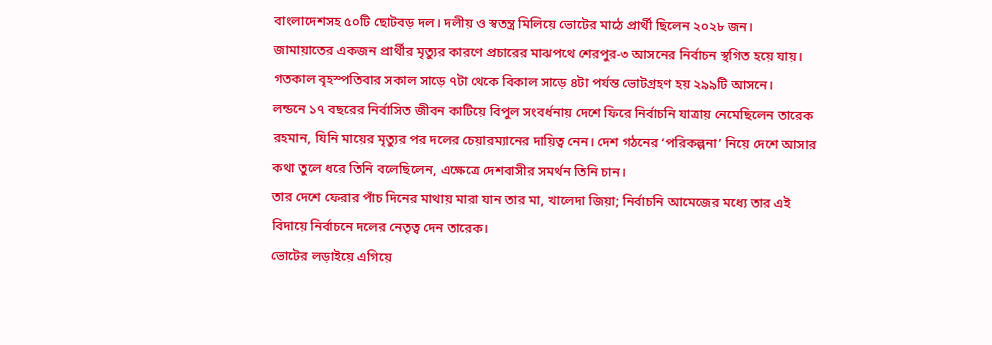বাংলাদেশসহ ৫০টি ছোটবড় দল। দলীয় ও স্বতন্ত্র মিলিয়ে ভোটের মাঠে প্রার্থী ছিলেন ২০২৮ জন।
জামায়াতের একজন প্রার্থীর মৃত্যুর কারণে প্রচারের মাঝপথে শেরপুর-৩ আসনের নির্বাচন স্থগিত হয়ে যায়। গতকাল বৃহস্পতিবার সকাল সাড়ে ৭টা থেকে বিকাল সাড়ে ৪টা পর্যন্ত ভোটগ্রহণ হয় ২৯৯টি আসনে।
লন্ডনে ১৭ বছরের নির্বাসিত জীবন কাটিয়ে বিপুল সংবর্ধনায় দেশে ফিরে নির্বাচনি যাত্রায় নেমেছিলেন তারেক রহমান, যিনি মায়ের মৃত্যুর পর দলের চেয়ারম্যানের দায়িত্ব নেন। দেশ গঠনের ‘পরিকল্পনা’ নিয়ে দেশে আসার কথা তুলে ধরে তিনি বলেছিলেন, এক্ষেত্রে দেশবাসীর সমর্থন তিনি চান।
তার দেশে ফেরার পাঁচ দিনের মাথায় মারা যান তার মা, খালেদা জিয়া; নির্বাচনি আমেজের মধ্যে তার এই বিদায়ে নির্বাচনে দলের নেতৃত্ব দেন তারেক।
ভোটের লড়াইয়ে এগিয়ে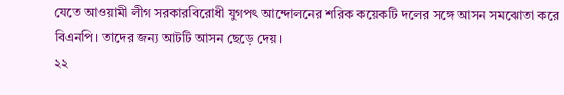যেতে আওয়ামী লীগ সরকারবিরোধী যুগপৎ আন্দোলনের শরিক কয়েকটি দলের সঙ্গে আসন সমঝোতা করে বিএনপি। তাদের জন্য আটটি আসন ছেড়ে দেয়।
২২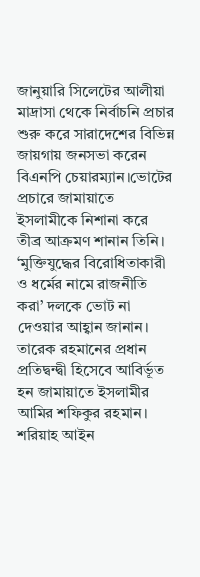জানুয়ারি সিলেটের আলীয়া মাদ্রাসা থেকে নির্বাচনি প্রচার শুরু করে সারাদেশের বিভিন্ন জায়গায় জনসভা করেন বিএনপি চেয়ারম্যান।ভোটের প্রচারে জামায়াতে ইসলামীকে নিশানা করে তীব্র আক্রমণ শানান তিনি। ‘মুক্তিযুদ্ধের বিরোধিতাকারী ও ধর্মের নামে রাজনীতি করা’ দলকে ভোট না দেওয়ার আহ্বান জানান।
তারেক রহমানের প্রধান প্রতিদ্বন্দ্বী হিসেবে আবির্ভূত হন জামায়াতে ইসলামীর আমির শফিকুর রহমান। শরিয়াহ আইন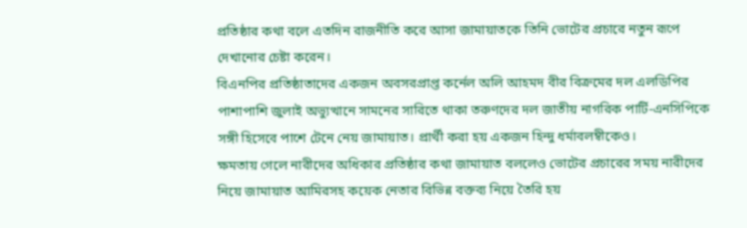প্রতিষ্ঠার কথা বলে এতদিন রাজনীতি করে আসা জামায়াতকে তিনি ভোটের প্রচারে নতুন রূপে দেখানোর চেষ্টা করেন।
বিএনপির প্রতিষ্ঠাতাদের একজন অবসরপ্রাপ্ত কর্নেল অলি আহমদ বীর বিক্রমের দল এলডিপির পাশাপাশি জুলাই অভ্যুত্থানে সামনের সারিতে থাকা তরুণদের দল জাতীয় নাগরিক পার্টি-এনসিপিকে সঙ্গী হিসেবে পাশে টেনে নেয় জামায়াত। প্রার্থী করা হয় একজন হিন্দু ধর্মাবলম্বীকেও।
ক্ষমতায় গেলে নারীদের অধিকার প্রতিষ্ঠার কথা জামায়াত বললেও ভোটের প্রচারের সময় নারীদের নিয়ে জামায়াত আমিরসহ কয়েক নেতার বিভিন্ন বক্তব্য নিয়ে তৈরি হয়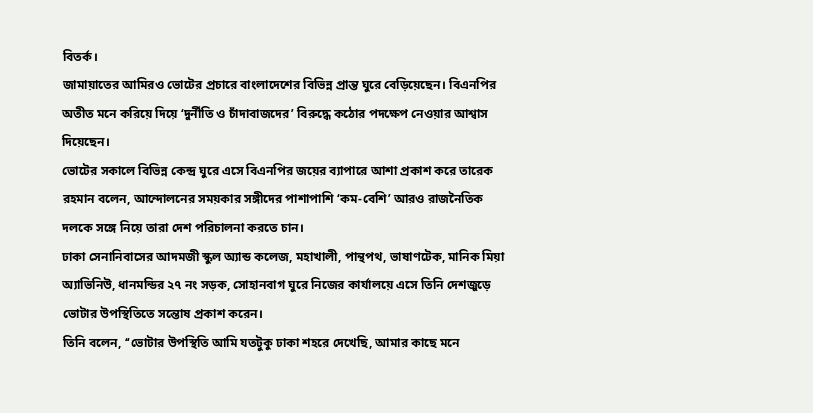বিতর্ক।
জামায়াতের আমিরও ভোটের প্রচারে বাংলাদেশের বিভিন্ন প্রান্ত ঘুরে বেড়িয়েছেন। বিএনপির অতীত মনে করিয়ে দিয়ে ‘দুর্নীতি ও চাঁদাবাজদের’ বিরুদ্ধে কঠোর পদক্ষেপ নেওয়ার আশ্বাস দিয়েছেন।
ভোটের সকালে বিভিন্ন কেন্দ্র ঘুরে এসে বিএনপির জয়ের ব্যাপারে আশা প্রকাশ করে তারেক রহমান বলেন, আন্দোলনের সময়কার সঙ্গীদের পাশাপাশি ‘কম-বেশি’ আরও রাজনৈতিক দলকে সঙ্গে নিয়ে তারা দেশ পরিচালনা করতে চান।
ঢাকা সেনানিবাসের আদমজী স্কুল অ্যান্ড কলেজ, মহাখালী, পান্থপথ, ভাষাণটেক, মানিক মিয়া অ্যাভিনিউ, ধানমন্ডির ২৭ নং সড়ক, সোহানবাগ ঘুরে নিজের কার্যালয়ে এসে তিনি দেশজুড়ে ভোটার উপস্থিতিতে সন্তোষ প্রকাশ করেন।
তিনি বলেন, ‘‘ভোটার উপস্থিতি আমি যতটুকু ঢাকা শহরে দেখেছি, আমার কাছে মনে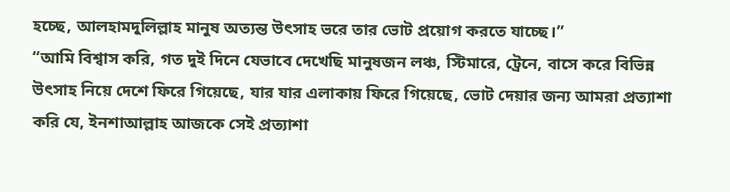হচ্ছে, আলহামদুলিল্লাহ মানুষ অত্যন্ত উৎসাহ ভরে তার ভোট প্রয়োগ করতে যাচ্ছে।”
“আমি বিশ্বাস করি, গত দুই দিনে যেভাবে দেখেছি মানুষজন লঞ্চ, স্টিমারে, ট্রেনে, বাসে করে বিভিন্ন উৎসাহ নিয়ে দেশে ফিরে গিয়েছে, যার যার এলাকায় ফিরে গিয়েছে, ভোট দেয়ার জন্য আমরা প্রত্যাশা করি যে, ইনশাআল্লাহ আজকে সেই প্রত্যাশা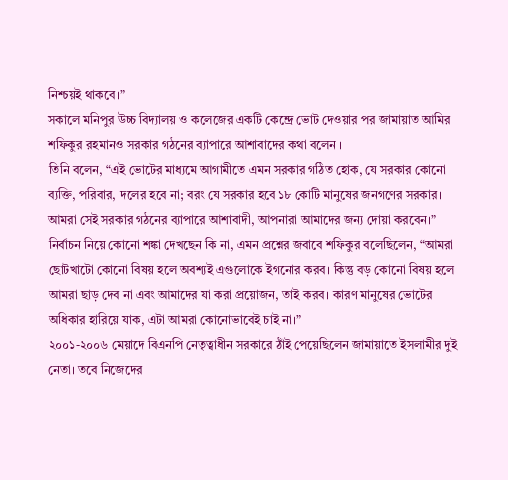নিশ্চয়ই থাকবে।”
সকালে মনিপুর উচ্চ বিদ্যালয় ও কলেজের একটি কেন্দ্রে ভোট দেওয়ার পর জামায়াত আমির শফিকুর রহমানও সরকার গঠনের ব্যাপারে আশাবাদের কথা বলেন ।
তিনি বলেন, “এই ভোটের মাধ্যমে আগামীতে এমন সরকার গঠিত হোক, যে সরকার কোনো ব্যক্তি, পরিবার, দলের হবে না; বরং যে সরকার হবে ১৮ কোটি মানুষের জনগণের সরকার। আমরা সেই সরকার গঠনের ব্যাপারে আশাবাদী, আপনারা আমাদের জন্য দোয়া করবেন।”
নির্বাচন নিয়ে কোনো শঙ্কা দেখছেন কি না, এমন প্রশ্নের জবাবে শফিকুর বলেছিলেন, “আমরা ছোটখাটো কোনো বিষয় হলে অবশ্যই এগুলোকে ইগনোর করব। কিন্তু বড় কোনো বিষয় হলে আমরা ছাড় দেব না এবং আমাদের যা করা প্রয়োজন, তাই করব। কারণ মানুষের ভোটের অধিকার হারিয়ে যাক, এটা আমরা কোনোভাবেই চাই না।”
২০০১-২০০৬ মেয়াদে বিএনপি নেতৃত্বাধীন সরকারে ঠাঁই পেয়েছিলেন জামায়াতে ইসলামীর দুই নেতা। তবে নিজেদের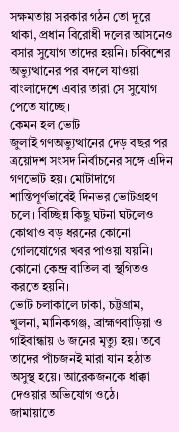সক্ষমতায় সরকার গঠন তো দূরে থাকা, প্রধান বিরোধী দলের আসনেও বসার সুযোগ তাদের হয়নি। চব্বিশের অভ্যুত্থানের পর বদলে যাওয়া বাংলাদেশে এবার তারা সে সুযোগ পেতে যাচ্ছে।
কেমন হল ভোট
জুলাই গণঅভ্যুত্থানের দেড় বছর পর ত্রয়োদশ সংসদ নির্বাচনের সঙ্গে এদিন গণভোট হয়। মোটাদাগে শান্তিপূর্ণভাবেই দিনভর ভোটগ্রহণ চলে। বিচ্ছিন্ন কিছু ঘটনা ঘটলেও কোথাও বড় ধরনের কোনো গোলযোগের খবর পাওয়া যয়নি। কোনো কেন্দ্র বাতিল বা স্থগিতও করতে হয়নি।
ভোট চলাকালে ঢাকা, চট্টগ্রাম, খুলনা, মানিকগঞ্জ, ব্রাহ্মণবাড়িয়া ও গাইবান্ধায় ৬ জনের মৃত্যু হয়। তবে তাদের পাঁচজনই মারা যান হঠাত অসুস্থ হয়ে। আরেকজনকে ধাক্কা দেওয়ার অভিযোগ ওঠে।
জামায়াতে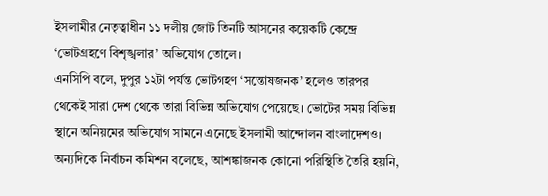ইসলামীর নেতৃত্বাধীন ১১ দলীয় জোট তিনটি আসনের কয়েকটি কেন্দ্রে ‘ভোটগ্রহণে বিশৃঙ্খলার’ অভিযোগ তোলে।
এনসিপি বলে, দুপুর ১২টা পর্যন্ত ভোটগহণ ‘সন্তোষজনক’ হলেও তারপর থেকেই সারা দেশ থেকে তারা বিভিন্ন অভিযোগ পেয়েছে। ভোটের সময় বিভিন্ন স্থানে অনিয়মের অভিযোগ সামনে এনেছে ইসলামী আন্দোলন বাংলাদেশও।
অন্যদিকে নির্বাচন কমিশন বলেছে, আশঙ্কাজনক কোনো পরিস্থিতি তৈরি হয়নি,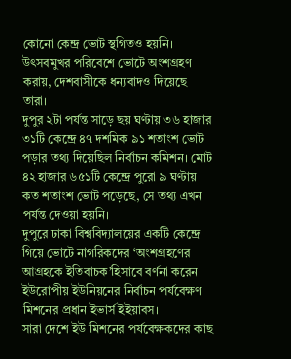কোনো কেন্দ্র ভোট স্থগিতও হয়নি। উৎসবমুখর পরিবেশে ভোটে অংশগ্রহণ করায়, দেশবাসীকে ধন্যবাদও দিয়েছে তারা।
দুপুর ২টা পর্যন্ত সাড়ে ছয় ঘণ্টায় ৩৬ হাজার ৩১টি কেন্দ্রে ৪৭ দশমিক ৯১ শতাংশ ভোট পড়ার তথ্য দিয়েছিল নির্বাচন কমিশন। মোট ৪২ হাজার ৬৫১টি কেন্দ্রে পুরো ৯ ঘণ্টায় কত শতাংশ ভোট পড়েছে, সে তথ্য এখন পর্যন্ত দেওয়া হয়নি।
দুপুরে ঢাকা বিশ্ববিদ্যালয়ের একটি কেন্দ্রে গিয়ে ভোটে নাগরিকদের ‘অংশগ্রহণের আগ্রহকে ইতিবাচক’হিসাবে বর্ণনা করেন ইউরোপীয় ইউনিয়নের নির্বাচন পর্যবেক্ষণ মিশনের প্রধান ইভার্স ইইয়াবস।
সারা দেশে ইউ মিশনের পর্যবেক্ষকদের কাছ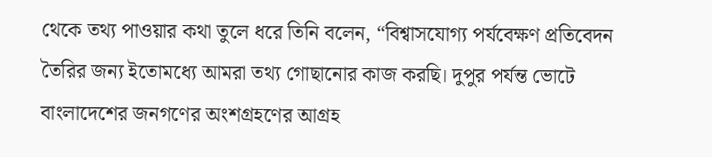থেকে তথ্য পাওয়ার কথা তুলে ধরে তিনি বলেন, “বিশ্বাসযোগ্য পর্যবেক্ষণ প্রতিবেদন তৈরির জন্য ইতোমধ্যে আমরা তথ্য গোছানোর কাজ করছি। দুপুর পর্যন্ত ভোটে বাংলাদেশের জনগণের অংশগ্রহণের আগ্রহ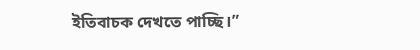ইতিবাচক দেখতে পাচ্ছি।”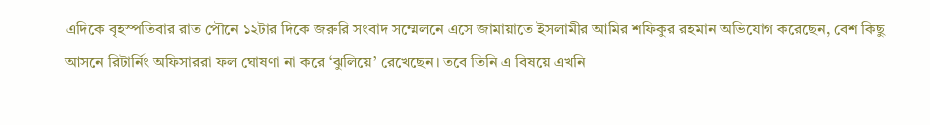এদিকে বৃহস্পতিবার রাত পৌনে ১২টার দিকে জরুরি সংবাদ সম্মেলনে এসে জামায়াতে ইসলামীর আমির শফিকুর রহমান অভিযোগ করেছেন, বেশ কিছু আসনে রিটার্নিং অফিসাররা ফল ঘোষণা না করে ‘ঝুলিয়ে’ রেখেছেন। তবে তিনি এ বিষয়ে এখনি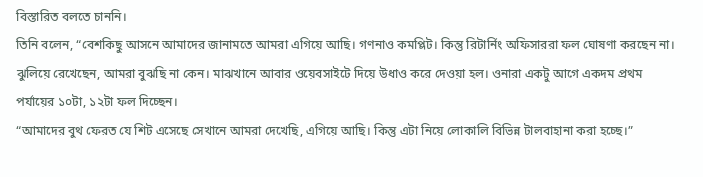বিস্তারিত বলতে চাননি।
তিনি বলেন, “বেশকিছু আসনে আমাদের জানামতে আমরা এগিয়ে আছি। গণনাও কমপ্লিট। কিন্তু রিটার্নিং অফিসাররা ফল ঘোষণা করছেন না। ঝুলিয়ে রেখেছেন, আমরা বুঝছি না কেন। মাঝখানে আবার ওয়েবসাইটে দিয়ে উধাও করে দেওয়া হল। ওনারা একটু আগে একদম প্রথম পর্যায়ের ১০টা, ১২টা ফল দিচ্ছেন।
“আমাদের বুথ ফেরত যে শিট এসেছে সেখানে আমরা দেখেছি, এগিয়ে আছি। কিন্তু এটা নিয়ে লোকালি বিভিন্ন টালবাহানা করা হচ্ছে।”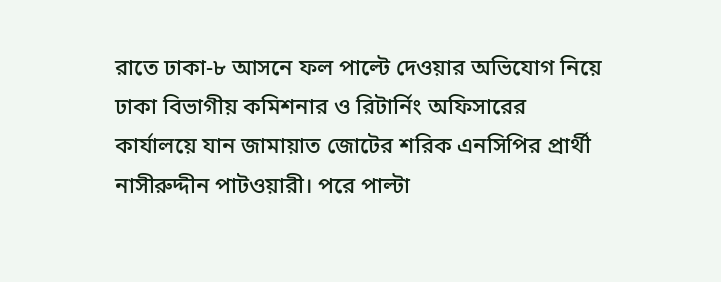রাতে ঢাকা-৮ আসনে ফল পাল্টে দেওয়ার অভিযোগ নিয়ে ঢাকা বিভাগীয় কমিশনার ও রিটার্নিং অফিসারের কার্যালয়ে যান জামায়াত জোটের শরিক এনসিপির প্রার্থী নাসীরুদ্দীন পাটওয়ারী। পরে পাল্টা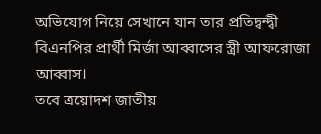অভিযোগ নিয়ে সেখানে যান তার প্রতিদ্বন্দ্বী বিএনপির প্রার্থী মির্জা আব্বাসের স্ত্রী আফরোজা আব্বাস।
তবে ত্রয়োদশ জাতীয়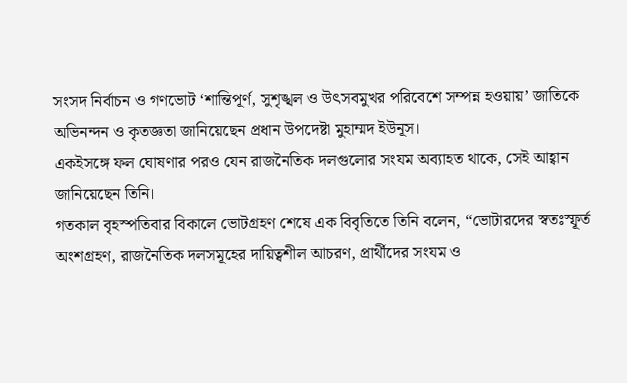সংসদ নির্বাচন ও গণভোট ‘শান্তিপূর্ণ, সুশৃঙ্খল ও উৎসবমুখর পরিবেশে সম্পন্ন হওয়ায়’ জাতিকে অভিনন্দন ও কৃতজ্ঞতা জানিয়েছেন প্রধান উপদেষ্টা মুহাম্মদ ইউনূস।
একইসঙ্গে ফল ঘোষণার পরও যেন রাজনৈতিক দলগুলোর সংযম অব্যাহত থাকে, সেই আহ্বান জানিয়েছেন তিনি।
গতকাল বৃহস্পতিবার বিকালে ভোটগ্রহণ শেষে এক বিবৃতিতে তিনি বলেন, “ভোটারদের স্বতঃস্ফূর্ত অংশগ্রহণ, রাজনৈতিক দলসমূহের দায়িত্বশীল আচরণ, প্রার্থীদের সংযম ও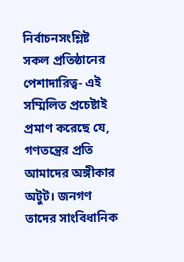নির্বাচনসংশ্লিষ্ট সকল প্রতিষ্ঠানের পেশাদারিত্ব- এই সম্মিলিত প্রচেষ্টাই প্রমাণ করেছে যে, গণতন্ত্রের প্রতি আমাদের অঙ্গীকার অটুট। জনগণ তাদের সাংবিধানিক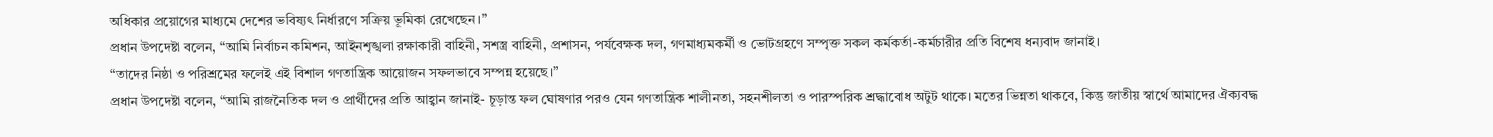অধিকার প্রয়োগের মাধ্যমে দেশের ভবিষ্যৎ নির্ধারণে সক্রিয় ভূমিকা রেখেছেন।”
প্রধান উপদেষ্টা বলেন, “আমি নির্বাচন কমিশন, আইনশৃঙ্খলা রক্ষাকারী বাহিনী, সশস্ত্র বাহিনী, প্রশাসন, পর্যবেক্ষক দল, গণমাধ্যমকর্মী ও ভোটগ্রহণে সম্পৃক্ত সকল কর্মকর্তা-কর্মচারীর প্রতি বিশেষ ধন্যবাদ জানাই।
“তাদের নিষ্ঠা ও পরিশ্রমের ফলেই এই বিশাল গণতান্ত্রিক আয়োজন সফলভাবে সম্পন্ন হয়েছে।”
প্রধান উপদেষ্টা বলেন, “আমি রাজনৈতিক দল ও প্রার্থীদের প্রতি আহ্বান জানাই- চূড়ান্ত ফল ঘোষণার পরও যেন গণতান্ত্রিক শালীনতা, সহনশীলতা ও পারস্পরিক শ্রদ্ধাবোধ অটুট থাকে। মতের ভিন্নতা থাকবে, কিন্তু জাতীয় স্বার্থে আমাদের ঐক্যবদ্ধ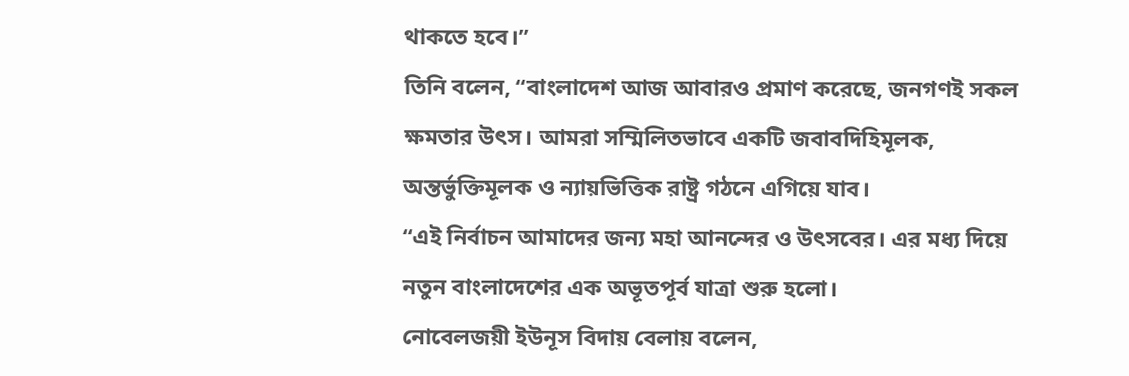থাকতে হবে।”
তিনি বলেন, “বাংলাদেশ আজ আবারও প্রমাণ করেছে, জনগণই সকল ক্ষমতার উৎস। আমরা সম্মিলিতভাবে একটি জবাবদিহিমূলক, অন্তর্ভুক্তিমূলক ও ন্যায়ভিত্তিক রাষ্ট্র গঠনে এগিয়ে যাব।
“এই নির্বাচন আমাদের জন্য মহা আনন্দের ও উৎসবের। এর মধ্য দিয়ে নতুন বাংলাদেশের এক অভূতপূর্ব যাত্রা শুরু হলো।
নোবেলজয়ী ইউনূস বিদায় বেলায় বলেন,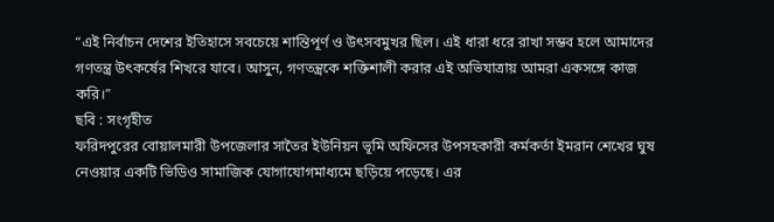“এই নির্বাচন দেশের ইতিহাসে সবচেয়ে শান্তিপূর্ণ ও উৎসবমুখর ছিল। এই ধারা ধরে রাখা সম্ভব হলে আমাদের গণতন্ত্র উৎকর্ষের শিখরে যাবে। আসুন, গণতন্ত্রকে শক্তিশালী করার এই অভিযাত্রায় আমরা একসঙ্গে কাজ করি।”
ছবি : সংগৃহীত
ফরিদপুরের বোয়ালমারী উপজেলার সাতৈর ইউনিয়ন ভূমি অফিসের উপসহকারী কর্মকর্তা ইমরান শেখের ঘুষ নেওয়ার একটি ভিডিও সামাজিক যোগাযোগমাধ্যমে ছড়িয়ে পড়েছে। এর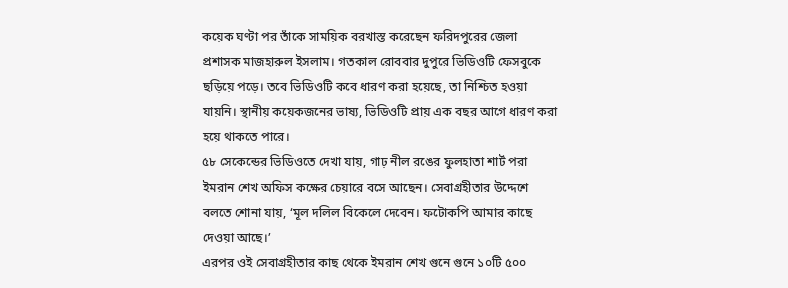কয়েক ঘণ্টা পর তাঁকে সাময়িক বরখাস্ত করেছেন ফরিদপুরের জেলা প্রশাসক মাজহারুল ইসলাম। গতকাল রোববার দুপুরে ভিডিওটি ফেসবুকে ছড়িয়ে পড়ে। তবে ভিডিওটি কবে ধারণ করা হয়েছে, তা নিশ্চিত হওয়া যায়নি। স্থানীয় কয়েকজনের ভাষ্য, ভিডিওটি প্রায় এক বছর আগে ধারণ করা হয়ে থাকতে পারে।
৫৮ সেকেন্ডের ভিডিওতে দেখা যায়, গাঢ় নীল রঙের ফুলহাতা শার্ট পরা ইমরান শেখ অফিস কক্ষের চেয়ারে বসে আছেন। সেবাগ্রহীতার উদ্দেশে বলতে শোনা যায়, ‘মূল দলিল বিকেলে দেবেন। ফটোকপি আমার কাছে দেওয়া আছে।’
এরপর ওই সেবাগ্রহীতার কাছ থেকে ইমরান শেখ গুনে গুনে ১০টি ৫০০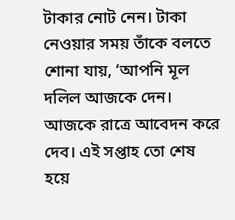টাকার নোট নেন। টাকা নেওয়ার সময় তাঁকে বলতে শোনা যায়, ‘আপনি মূল দলিল আজকে দেন। আজকে রাত্রে আবেদন করে দেব। এই সপ্তাহ তো শেষ হয়ে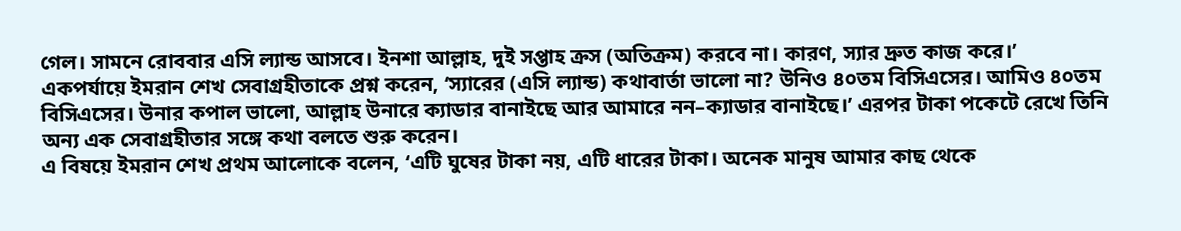গেল। সামনে রোববার এসি ল্যান্ড আসবে। ইনশা আল্লাহ, দুই সপ্তাহ ক্রস (অতিক্রম) করবে না। কারণ, স্যার দ্রুত কাজ করে।’
একপর্যায়ে ইমরান শেখ সেবাগ্রহীতাকে প্রশ্ন করেন, ‘স্যারের (এসি ল্যান্ড) কথাবার্তা ভালো না? উনিও ৪০তম বিসিএসের। আমিও ৪০তম বিসিএসের। উনার কপাল ভালো, আল্লাহ উনারে ক্যাডার বানাইছে আর আমারে নন–ক্যাডার বানাইছে।’ এরপর টাকা পকেটে রেখে তিনি অন্য এক সেবাগ্রহীতার সঙ্গে কথা বলতে শুরু করেন।
এ বিষয়ে ইমরান শেখ প্রথম আলোকে বলেন, ‘এটি ঘুষের টাকা নয়, এটি ধারের টাকা। অনেক মানুষ আমার কাছ থেকে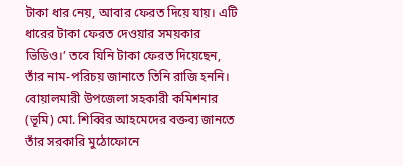টাকা ধার নেয়, আবার ফেরত দিয়ে যায়। এটি ধারের টাকা ফেরত দেওয়ার সময়কার ভিডিও।’ তবে যিনি টাকা ফেরত দিয়েছেন, তাঁর নাম-পরিচয় জানাতে তিনি রাজি হননি।
বোয়ালমারী উপজেলা সহকারী কমিশনার (ভূমি) মো. শিব্বির আহমেদের বক্তব্য জানতে তাঁর সরকারি মুঠোফোনে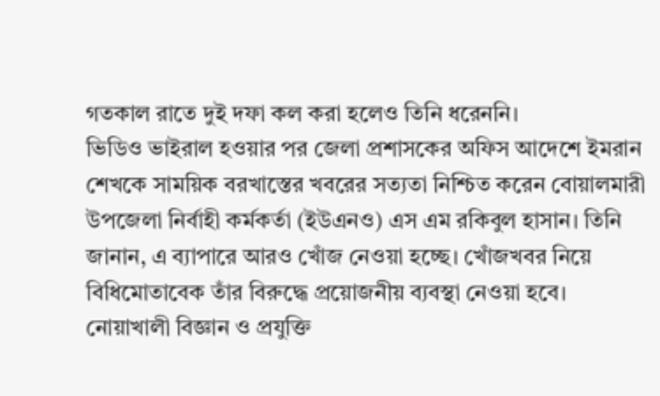গতকাল রাতে দুই দফা কল করা হলেও তিনি ধরেননি।
ভিডিও ভাইরাল হওয়ার পর জেলা প্রশাসকের অফিস আদেশে ইমরান শেখকে সাময়িক বরখাস্তের খবরের সত্যতা নিশ্চিত করেন বোয়ালমারী উপজেলা নির্বাহী কর্মকর্তা (ইউএনও) এস এম রকিবুল হাসান। তিনি জানান, এ ব্যাপারে আরও খোঁজ নেওয়া হচ্ছে। খোঁজখবর নিয়ে বিধিমোতাবেক তাঁর বিরুদ্ধে প্রয়োজনীয় ব্যবস্থা নেওয়া হবে।
নোয়াখালী বিজ্ঞান ও প্রযুক্তি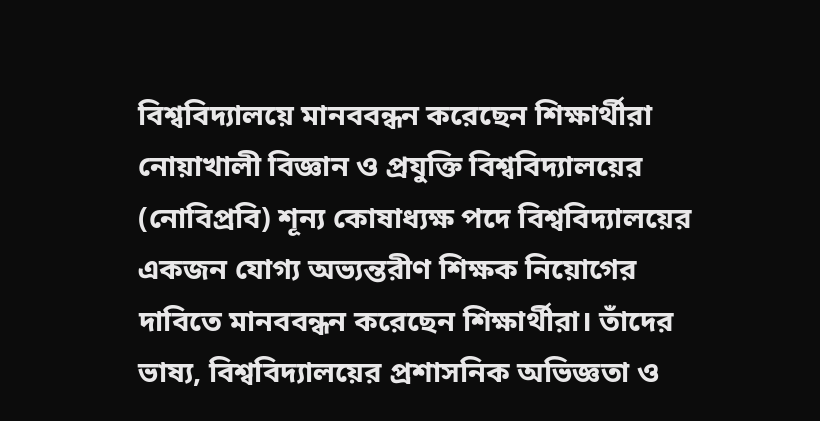বিশ্ববিদ্যালয়ে মানববন্ধন করেছেন শিক্ষার্থীরা
নোয়াখালী বিজ্ঞান ও প্রযুক্তি বিশ্ববিদ্যালয়ের (নোবিপ্রবি) শূন্য কোষাধ্যক্ষ পদে বিশ্ববিদ্যালয়ের একজন যোগ্য অভ্যন্তরীণ শিক্ষক নিয়োগের দাবিতে মানববন্ধন করেছেন শিক্ষার্থীরা। তাঁদের ভাষ্য, বিশ্ববিদ্যালয়ের প্রশাসনিক অভিজ্ঞতা ও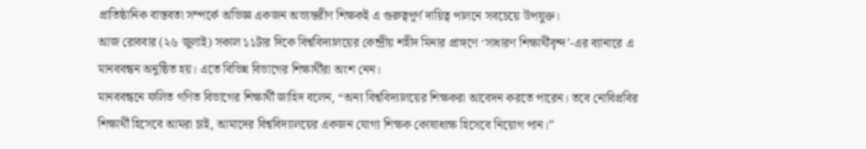প্রাতিষ্ঠানিক বাস্তবতা সম্পর্কে অভিজ্ঞ একজন অভ্যন্তরীণ শিক্ষকই এ গুরুত্বপূর্ণ দায়িত্ব পালনে সবচেয়ে উপযুক্ত।
আজ রোববার (২৬ জুলাই) সকাল ১১টার দিকে বিশ্ববিদ্যালয়ের কেন্দ্রীয় শহীদ মিনার প্রাঙ্গণে ‘সাধারণ শিক্ষার্থীবৃন্দ’-এর ব্যানারে এ মানববন্ধন অনুষ্ঠিত হয়। এতে বিভিন্ন বিভাগের শিক্ষার্থীরা অংশ নেন।
মানববন্ধনে ফলিত গণিত বিভাগের শিক্ষার্থী জাহিদ বলেন, “অন্য বিশ্ববিদ্যালয়ের শিক্ষকরা আবেদন করতে পারেন। তবে নোবিপ্রবির শিক্ষার্থী হিসেবে আমরা চাই, আমাদের বিশ্ববিদ্যালয়ের একজন যোগ্য শিক্ষক কোষাধ্যক্ষ হিসেবে নিয়োগ পান।”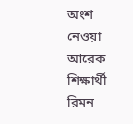অংশ নেওয়া আরেক শিক্ষার্থী রিমন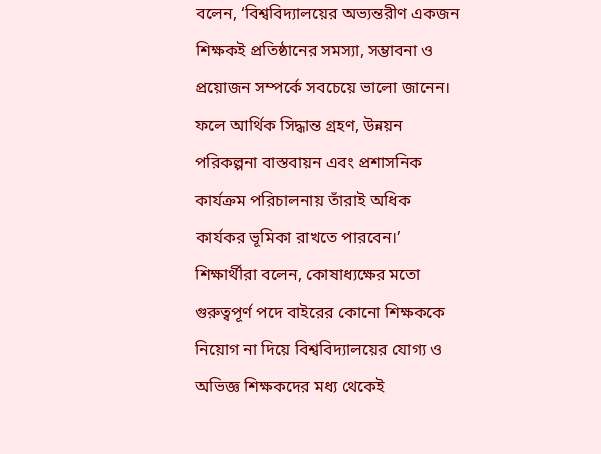বলেন, ‘বিশ্ববিদ্যালয়ের অভ্যন্তরীণ একজন শিক্ষকই প্রতিষ্ঠানের সমস্যা, সম্ভাবনা ও প্রয়োজন সম্পর্কে সবচেয়ে ভালো জানেন। ফলে আর্থিক সিদ্ধান্ত গ্রহণ, উন্নয়ন পরিকল্পনা বাস্তবায়ন এবং প্রশাসনিক কার্যক্রম পরিচালনায় তাঁরাই অধিক কার্যকর ভূমিকা রাখতে পারবেন।’
শিক্ষার্থীরা বলেন, কোষাধ্যক্ষের মতো গুরুত্বপূর্ণ পদে বাইরের কোনো শিক্ষককে নিয়োগ না দিয়ে বিশ্ববিদ্যালয়ের যোগ্য ও অভিজ্ঞ শিক্ষকদের মধ্য থেকেই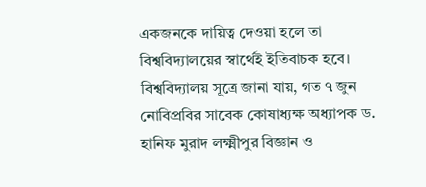একজনকে দায়িত্ব দেওয়া হলে তা বিশ্ববিদ্যালয়ের স্বার্থেই ইতিবাচক হবে।
বিশ্ববিদ্যালয় সূত্রে জানা যায়, গত ৭ জুন নোবিপ্রবির সাবেক কোষাধ্যক্ষ অধ্যাপক ড. হানিফ মুরাদ লক্ষ্মীপুর বিজ্ঞান ও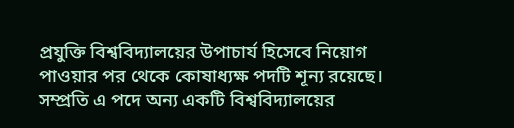প্রযুক্তি বিশ্ববিদ্যালয়ের উপাচার্য হিসেবে নিয়োগ পাওয়ার পর থেকে কোষাধ্যক্ষ পদটি শূন্য রয়েছে। সম্প্রতি এ পদে অন্য একটি বিশ্ববিদ্যালয়ের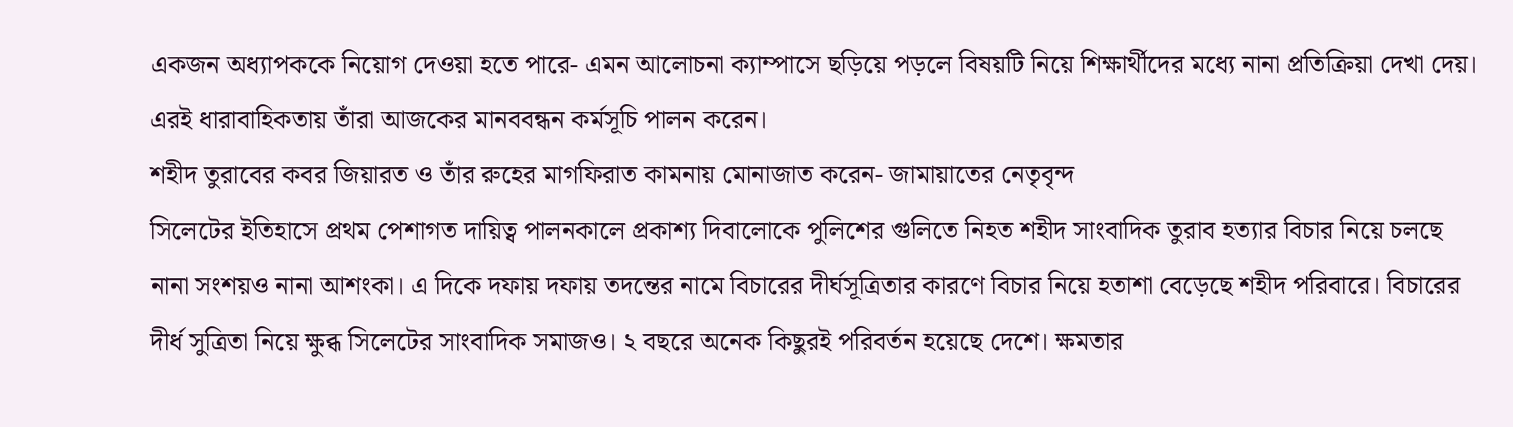একজন অধ্যাপককে নিয়োগ দেওয়া হতে পারে- এমন আলোচনা ক্যাম্পাসে ছড়িয়ে পড়লে বিষয়টি নিয়ে শিক্ষার্থীদের মধ্যে নানা প্রতিক্রিয়া দেখা দেয়। এরই ধারাবাহিকতায় তাঁরা আজকের মানববন্ধন কর্মসূচি পালন করেন।
শহীদ তুরাবের কবর জিয়ারত ও তাঁর রুহের মাগফিরাত কামনায় মোনাজাত করেন- জামায়াতের নেতৃবৃন্দ
সিলেটের ইতিহাসে প্রথম পেশাগত দায়িত্ব পালনকালে প্রকাশ্য দিবালোকে পুলিশের গুলিতে নিহত শহীদ সাংবাদিক তুরাব হত্যার বিচার নিয়ে চলছে নানা সংশয়ও নানা আশংকা। এ দিকে দফায় দফায় তদন্তের নামে বিচারের দীর্ঘসূত্রিতার কারণে বিচার নিয়ে হতাশা বেড়েছে শহীদ পরিবারে। বিচারের দীর্ধ সুত্রিতা নিয়ে ক্ষুব্ধ সিলেটের সাংবাদিক সমাজও। ২ বছরে অনেক কিছুরই পরিবর্তন হয়েছে দেশে। ক্ষমতার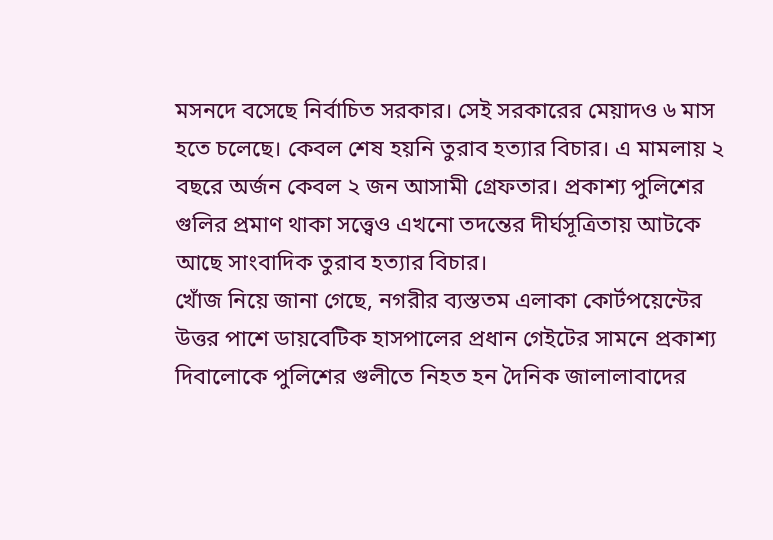মসনদে বসেছে নির্বাচিত সরকার। সেই সরকারের মেয়াদও ৬ মাস হতে চলেছে। কেবল শেষ হয়নি তুরাব হত্যার বিচার। এ মামলায় ২ বছরে অর্জন কেবল ২ জন আসামী গ্রেফতার। প্রকাশ্য পুলিশের গুলির প্রমাণ থাকা সত্ত্বেও এখনো তদন্তের দীর্ঘসূত্রিতায় আটকে আছে সাংবাদিক তুরাব হত্যার বিচার।
খোঁজ নিয়ে জানা গেছে, নগরীর ব্যস্ততম এলাকা কোর্টপয়েন্টের উত্তর পাশে ডায়বেটিক হাসপালের প্রধান গেইটের সামনে প্রকাশ্য দিবালোকে পুলিশের গুলীতে নিহত হন দৈনিক জালালাবাদের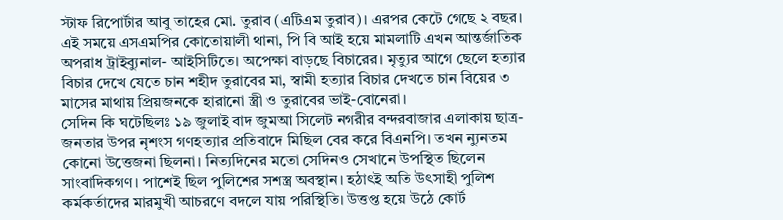স্টাফ রিপোর্টার আবু তাহের মো. তুরাব (এটিএম তুরাব)। এরপর কেটে গেছে ২ বছর। এই সময়ে এসএমপির কোতোয়ালী থানা, পি বি আই হয়ে মামলাটি এখন আন্তর্জাতিক অপরাধ ট্রাইব্যুনাল- আইসিটিতে। অপেক্ষা বাড়ছে বিচারের। মৃত্যুর আগে ছেলে হত্যার বিচার দেখে যেতে চান শহীদ তুরাবের মা, স্বামী হত্যার বিচার দেখতে চান বিয়ের ৩ মাসের মাথায় প্রিয়জনকে হারানো স্ত্রী ও তুরাবের ভাই-বোনেরা।
সেদিন কি ঘটেছিলঃ ১৯ জুলাই বাদ জুমআ সিলেট নগরীর বন্দরবাজার এলাকায় ছাত্র-জনতার উপর নৃশংস গণহত্যার প্রতিবাদে মিছিল বের করে বিএনপি। তখন ন্যুনতম কোনো উত্তেজনা ছিলনা। নিত্যদিনের মতো সেদিনও সেখানে উপস্থিত ছিলেন সাংবাদিকগণ। পাশেই ছিল পুলিশের সশস্ত্র অবস্থান। হঠাৎই অতি উৎসাহী পুলিশ কর্মকর্তাদের মারমুখী আচরণে বদলে যায় পরিস্থিতি। উত্তপ্ত হয়ে উঠে কোর্ট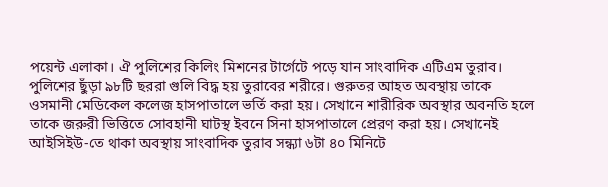পয়েন্ট এলাকা। ঐ পুলিশের কিলিং মিশনের টার্গেটে পড়ে যান সাংবাদিক এটিএম তুরাব। পুলিশের ছুঁড়া ৯৮টি ছররা গুলি বিদ্ধ হয় তুরাবের শরীরে। গুরুতর আহত অবস্থায় তাকে ওসমানী মেডিকেল কলেজ হাসপাতালে ভর্তি করা হয়। সেখানে শারীরিক অবস্থার অবনতি হলে তাকে জরুরী ভিত্তিতে সোবহানী ঘাটস্থ ইবনে সিনা হাসপাতালে প্রেরণ করা হয়। সেখানেই আইসিইউ-তে থাকা অবস্থায় সাংবাদিক তুরাব সন্ধ্যা ৬টা ৪০ মিনিটে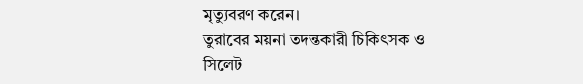মৃত্যুবরণ করেন।
তুরাবের ময়না তদন্তকারী চিকিৎসক ও সিলেট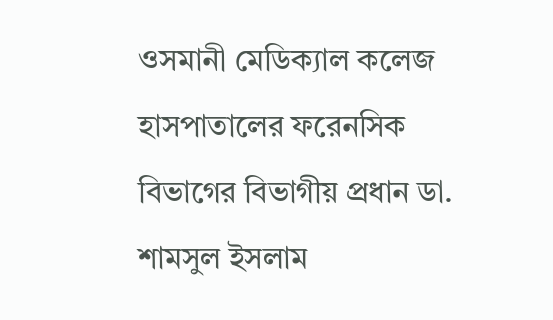ওসমানী মেডিক্যাল কলেজ হাসপাতালের ফরেনসিক বিভাগের বিভাগীয় প্রধান ডা. শামসুল ইসলাম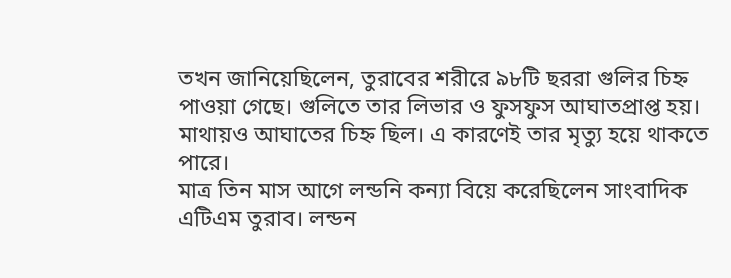তখন জানিয়েছিলেন, তুরাবের শরীরে ৯৮টি ছররা গুলির চিহ্ন পাওয়া গেছে। গুলিতে তার লিভার ও ফুসফুস আঘাতপ্রাপ্ত হয়। মাথায়ও আঘাতের চিহ্ন ছিল। এ কারণেই তার মৃত্যু হয়ে থাকতে পারে।
মাত্র তিন মাস আগে লন্ডনি কন্যা বিয়ে করেছিলেন সাংবাদিক এটিএম তুরাব। লন্ডন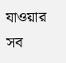যাওয়ার সব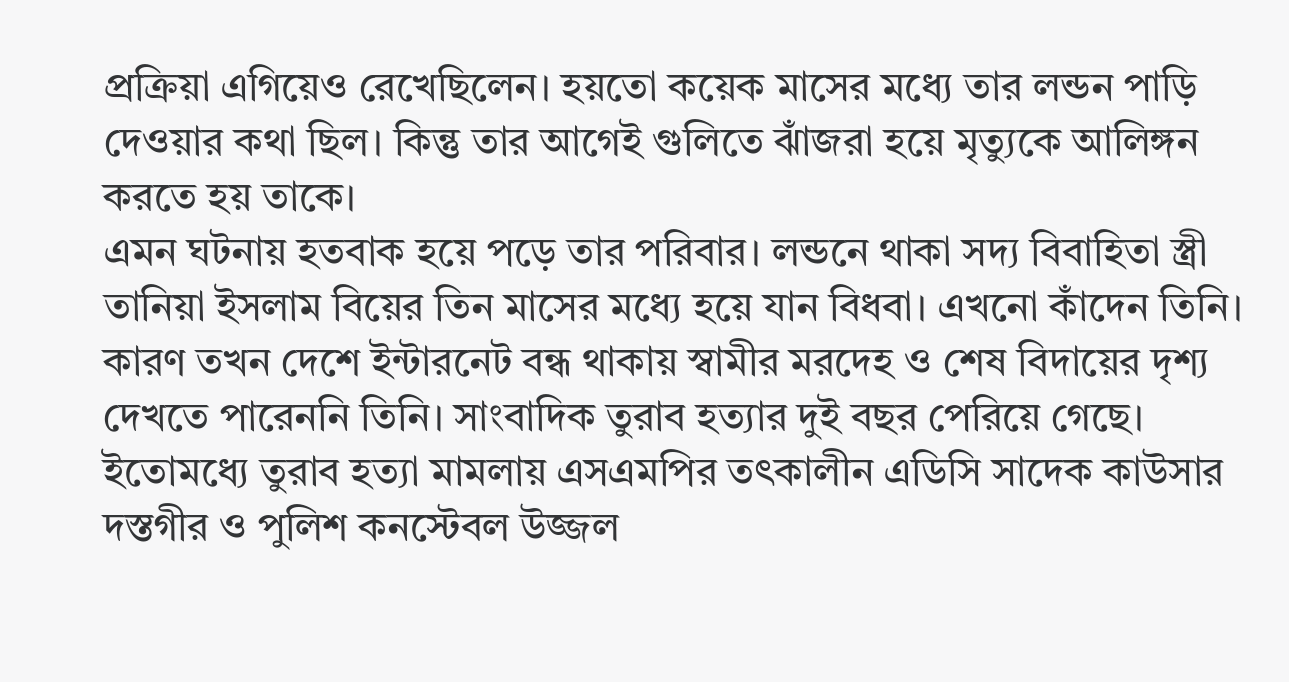প্রক্রিয়া এগিয়েও রেখেছিলেন। হয়তো কয়েক মাসের মধ্যে তার লন্ডন পাড়ি দেওয়ার কথা ছিল। কিন্তু তার আগেই গুলিতে ঝাঁজরা হয়ে মৃত্যুকে আলিঙ্গন করতে হয় তাকে।
এমন ঘটনায় হতবাক হয়ে পড়ে তার পরিবার। লন্ডনে থাকা সদ্য বিবাহিতা স্ত্রী তানিয়া ইসলাম বিয়ের তিন মাসের মধ্যে হয়ে যান বিধবা। এখনো কাঁদেন তিনি। কারণ তখন দেশে ইন্টারনেট বন্ধ থাকায় স্বামীর মরদেহ ও শেষ বিদায়ের দৃশ্য দেখতে পারেননি তিনি। সাংবাদিক তুরাব হত্যার দুই বছর পেরিয়ে গেছে। ইতোমধ্যে তুরাব হত্যা মামলায় এসএমপির তৎকালীন এডিসি সাদেক কাউসার দস্তগীর ও পুলিশ কনস্টেবল উজ্জল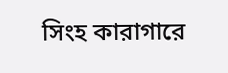সিংহ কারাগারে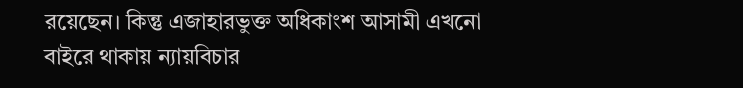রয়েছেন। কিন্তু এজাহারভুক্ত অধিকাংশ আসামী এখনো বাইরে থাকায় ন্যায়বিচার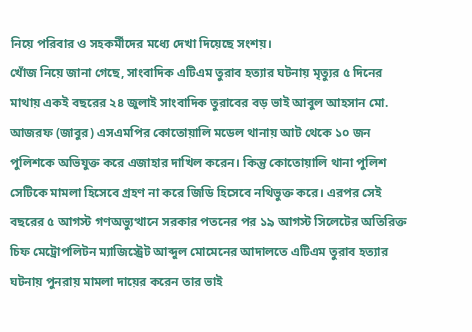নিয়ে পরিবার ও সহকর্মীদের মধ্যে দেখা দিয়েছে সংশয়।
খোঁজ নিয়ে জানা গেছে, সাংবাদিক এটিএম তুরাব হত্যার ঘটনায় মৃত্যুর ৫ দিনের মাথায় একই বছরের ২৪ জুলাই সাংবাদিক তুরাবের বড় ভাই আবুল আহসান মো. আজরফ (জাবুর) এসএমপির কোতোয়ালি মডেল থানায় আট থেকে ১০ জন পুলিশকে অভিযুক্ত করে এজাহার দাখিল করেন। কিন্তু কোতোয়ালি থানা পুলিশ সেটিকে মামলা হিসেবে গ্রহণ না করে জিডি হিসেবে নথিভুক্ত করে। এরপর সেই বছরের ৫ আগস্ট গণঅভ্যুত্থানে সরকার পতনের পর ১৯ আগস্ট সিলেটের অতিরিক্ত চিফ মেট্রোপলিটন ম্যাজিস্ট্রেট আব্দুল মোমেনের আদালতে এটিএম তুরাব হত্যার ঘটনায় পুনরায় মামলা দায়ের করেন তার ভাই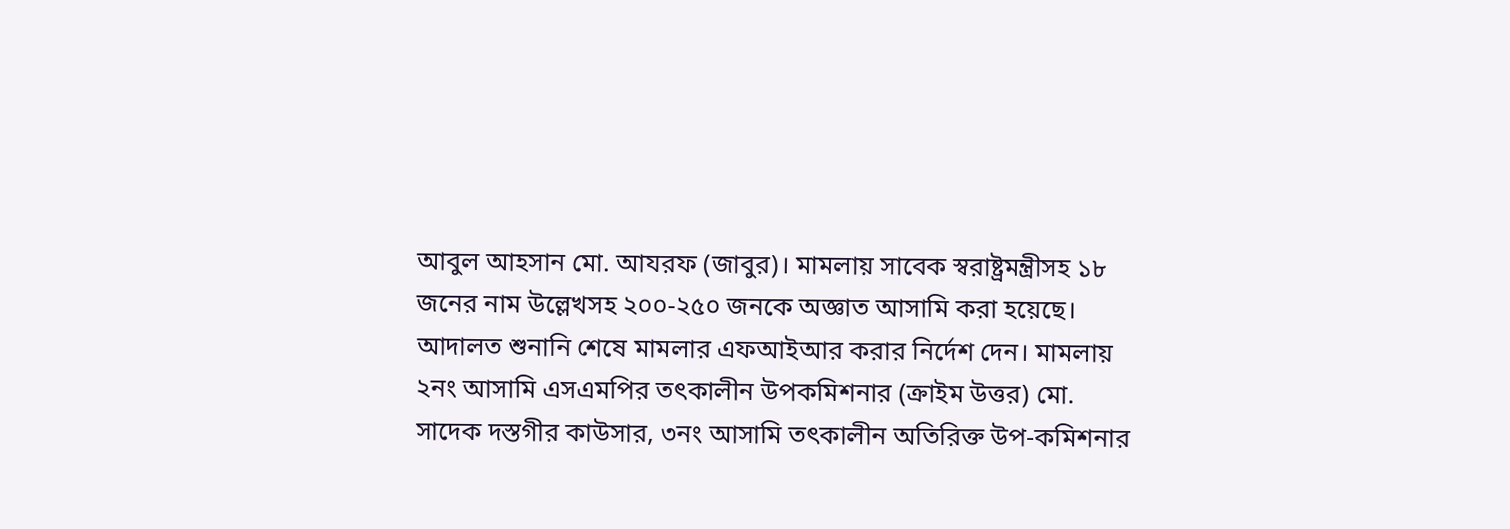আবুল আহসান মো. আযরফ (জাবুর)। মামলায় সাবেক স্বরাষ্ট্রমন্ত্রীসহ ১৮ জনের নাম উল্লেখসহ ২০০-২৫০ জনকে অজ্ঞাত আসামি করা হয়েছে।
আদালত শুনানি শেষে মামলার এফআইআর করার নির্দেশ দেন। মামলায় ২নং আসামি এসএমপির তৎকালীন উপকমিশনার (ক্রাইম উত্তর) মো. সাদেক দস্তগীর কাউসার, ৩নং আসামি তৎকালীন অতিরিক্ত উপ-কমিশনার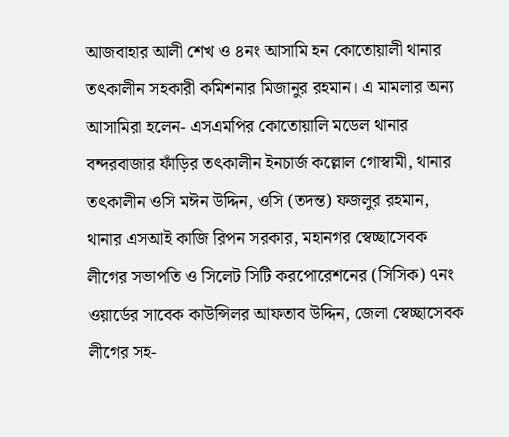আজবাহার আলী শেখ ও ৪নং আসামি হন কোতোয়ালী থানার তৎকালীন সহকারী কমিশনার মিজানুর রহমান। এ মামলার অন্য আসামিরা হলেন- এসএমপির কোতোয়ালি মডেল থানার বন্দরবাজার ফাঁড়ির তৎকালীন ইনচার্জ কল্লোল গোস্বামী, থানার তৎকালীন ওসি মঈন উদ্দিন, ওসি (তদন্ত) ফজলুর রহমান, থানার এসআই কাজি রিপন সরকার, মহানগর স্বেচ্ছাসেবক লীগের সভাপতি ও সিলেট সিটি করপোরেশনের (সিসিক) ৭নং ওয়ার্ডের সাবেক কাউন্সিলর আফতাব উদ্দিন, জেলা স্বেচ্ছাসেবক লীগের সহ-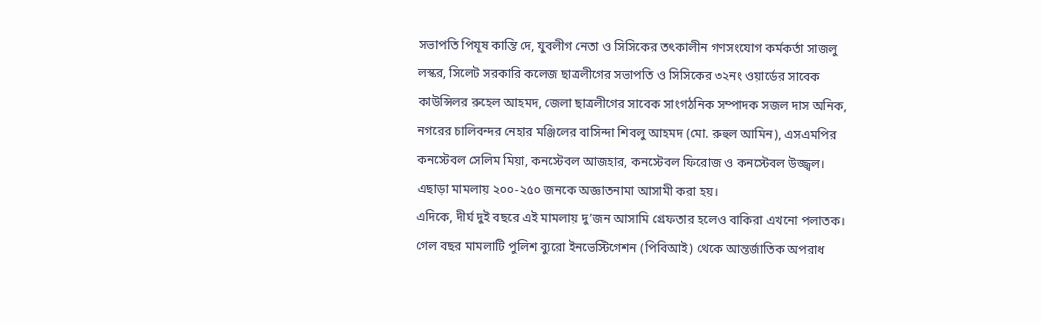সভাপতি পিযূষ কান্তি দে, যুবলীগ নেতা ও সিসিকের তৎকালীন গণসংযোগ কর্মকর্তা সাজলু লস্কর, সিলেট সরকারি কলেজ ছাত্রলীগের সভাপতি ও সিসিকের ৩২নং ওয়ার্ডের সাবেক কাউন্সিলর রুহেল আহমদ, জেলা ছাত্রলীগের সাবেক সাংগঠনিক সম্পাদক সজল দাস অনিক, নগরের চালিবন্দর নেহার মঞ্জিলের বাসিন্দা শিবলু আহমদ (মো. রুহুল আমিন), এসএমপির কনস্টেবল সেলিম মিয়া, কনস্টেবল আজহার, কনস্টেবল ফিরোজ ও কনস্টেবল উজ্জ্বল। এছাড়া মামলায় ২০০-২৫০ জনকে অজ্ঞাতনামা আসামী করা হয়।
এদিকে, দীর্ঘ দুই বছরে এই মামলায় দু’জন আসামি গ্রেফতার হলেও বাকিরা এখনো পলাতক। গেল বছর মামলাটি পুলিশ ব্যুরো ইনভেস্টিগেশন (পিবিআই) থেকে আন্তর্জাতিক অপরাধ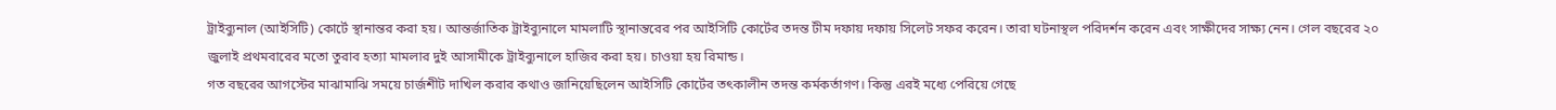ট্রাইব্যুনাল (আইসিটি) কোর্টে স্থানান্তর করা হয়। আন্তর্জাতিক ট্রাইব্যুনালে মামলাটি স্থানান্তরের পর আইসিটি কোর্টের তদন্ত টীম দফায় দফায় সিলেট সফর করেন। তারা ঘটনাস্থল পরিদর্শন করেন এবং সাক্ষীদের সাক্ষ্য নেন। গেল বছরের ২০ জুলাই প্রথমবারের মতো তুরাব হত্যা মামলার দুই আসামীকে ট্রাইব্যুনালে হাজির করা হয়। চাওয়া হয় রিমান্ড।
গত বছরের আগস্টের মাঝামাঝি সময়ে চার্জশীট দাখিল করার কথাও জানিয়েছিলেন আইসিটি কোর্টের তৎকালীন তদন্ত কর্মকর্তাগণ। কিন্তু এরই মধ্যে পেরিয়ে গেছে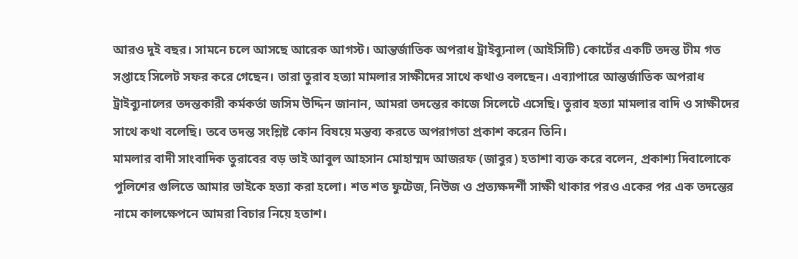আরও দুই বছর। সামনে চলে আসছে আরেক আগস্ট। আন্তর্জাতিক অপরাধ ট্রাইব্যুনাল (আইসিটি) কোর্টের একটি তদন্ত টীম গত সপ্তাহে সিলেট সফর করে গেছেন। তারা তুরাব হত্যা মামলার সাক্ষীদের সাথে কথাও বলছেন। এব্যাপারে আন্তর্জাতিক অপরাধ ট্রাইব্যুনালের তদন্তকারী কর্মকর্তা জসিম উদ্দিন জানান, আমরা তদন্তের কাজে সিলেটে এসেছি। তুরাব হত্যা মামলার বাদি ও সাক্ষীদের সাথে কথা বলেছি। তবে তদন্ত সংশ্লিষ্ট কোন বিষয়ে মন্তব্য করতে অপরাগতা প্রকাশ করেন তিনি।
মামলার বাদী সাংবাদিক তুরাবের বড় ভাই আবুল আহসান মোহাম্মদ আজরফ (জাবুর) হতাশা ব্যক্ত করে বলেন, প্রকাশ্য দিবালোকে পুলিশের গুলিতে আমার ভাইকে হত্যা করা হলো। শত শত ফুটেজ, নিউজ ও প্রত্যক্ষদর্শী সাক্ষী থাকার পরও একের পর এক তদন্তের নামে কালক্ষেপনে আমরা বিচার নিয়ে হতাশ।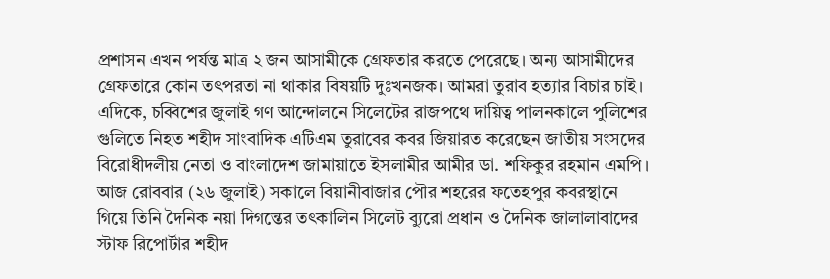প্রশাসন এখন পর্যন্ত মাত্র ২ জন আসামীকে গ্রেফতার করতে পেরেছে। অন্য আসামীদের গ্রেফতারে কোন তৎপরতা না থাকার বিষয়টি দুঃখনজক। আমরা তুরাব হত্যার বিচার চাই।
এদিকে, চব্বিশের জুলাই গণ আন্দোলনে সিলেটের রাজপথে দায়িত্ব পালনকালে পুলিশের গুলিতে নিহত শহীদ সাংবাদিক এটিএম তুরাবের কবর জিয়ারত করেছেন জাতীয় সংসদের বিরোধীদলীয় নেতা ও বাংলাদেশ জামায়াতে ইসলামীর আমীর ডা. শফিকুর রহমান এমপি। আজ রোববার (২৬ জুলাই) সকালে বিয়ানীবাজার পৌর শহরের ফতেহপুর কবরস্থানে গিয়ে তিনি দৈনিক নয়া দিগন্তের তৎকালিন সিলেট ব্যুরো প্রধান ও দৈনিক জালালাবাদের স্টাফ রিপোর্টার শহীদ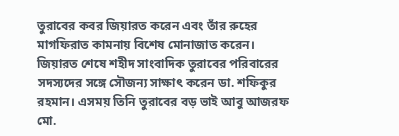তুরাবের কবর জিয়ারত করেন এবং তাঁর রুহের মাগফিরাত কামনায় বিশেষ মোনাজাত করেন। জিয়ারত শেষে শহীদ সাংবাদিক তুরাবের পরিবারের সদস্যদের সঙ্গে সৌজন্য সাক্ষাৎ করেন ডা. শফিকুর রহমান। এসময় তিনি তুরাবের বড় ভাই আবু আজরফ মো.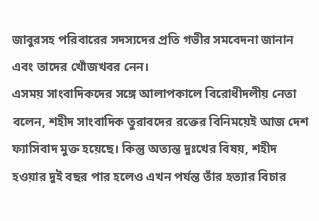জাবুরসহ পরিবারের সদস্যদের প্রতি গভীর সমবেদনা জানান এবং তাদের খোঁজখবর নেন।
এসময় সাংবাদিকদের সঙ্গে আলাপকালে বিরোধীদলীয় নেতা বলেন, শহীদ সাংবাদিক তুরাবদের রক্তের বিনিময়েই আজ দেশ ফ্যাসিবাদ মুক্ত হয়েছে। কিন্তু অত্যন্ত দুঃখের বিষয়, শহীদ হওয়ার দুই বছর পার হলেও এখন পর্যন্ত তাঁর হত্যার বিচার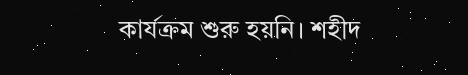কার্যক্রম শুরু হয়নি। শহীদ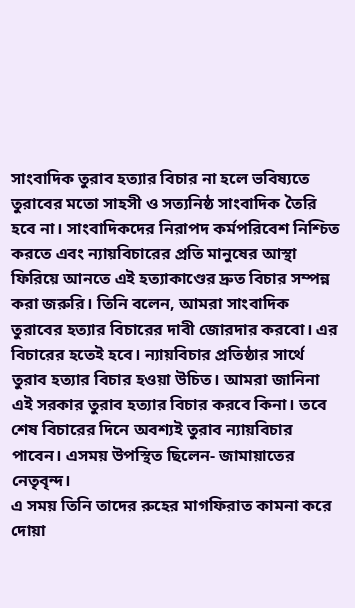সাংবাদিক তুরাব হত্যার বিচার না হলে ভবিষ্যতে তুরাবের মতো সাহসী ও সত্যনিষ্ঠ সাংবাদিক তৈরি হবে না। সাংবাদিকদের নিরাপদ কর্মপরিবেশ নিশ্চিত করতে এবং ন্যায়বিচারের প্রতি মানুষের আস্থা ফিরিয়ে আনতে এই হত্যাকাণ্ডের দ্রুত বিচার সম্পন্ন করা জরুরি। তিনি বলেন, আমরা সাংবাদিক তুরাবের হত্যার বিচারের দাবী জোরদার করবো। এর বিচারের হতেই হবে। ন্যায়বিচার প্রতিষ্ঠার সার্থে তুরাব হত্যার বিচার হওয়া উচিত। আমরা জানিনা এই সরকার তুরাব হত্যার বিচার করবে কিনা। তবে শেষ বিচারের দিনে অবশ্যই তুরাব ন্যায়বিচার পাবেন। এসময় উপস্থিত ছিলেন- জামায়াতের নেতৃবৃন্দ।
এ সময় তিনি তাদের রুহের মাগফিরাত কামনা করে দোয়া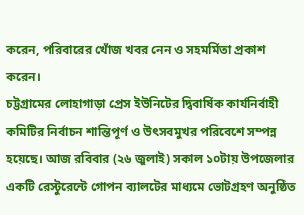করেন, পরিবারের খোঁজ খবর নেন ও সহমর্মিতা প্রকাশ করেন।
চট্টগ্রামের লোহাগাড়া প্রেস ইউনিটের দ্বিবার্ষিক কার্যনির্বাহী কমিটির নির্বাচন শান্তিপূর্ণ ও উৎসবমুখর পরিবেশে সম্পন্ন হয়েছে। আজ রবিবার (২৬ জুলাই) সকাল ১০টায় উপজেলার একটি রেস্টুরেন্টে গোপন ব্যালটের মাধ্যমে ভোটগ্রহণ অনুষ্ঠিত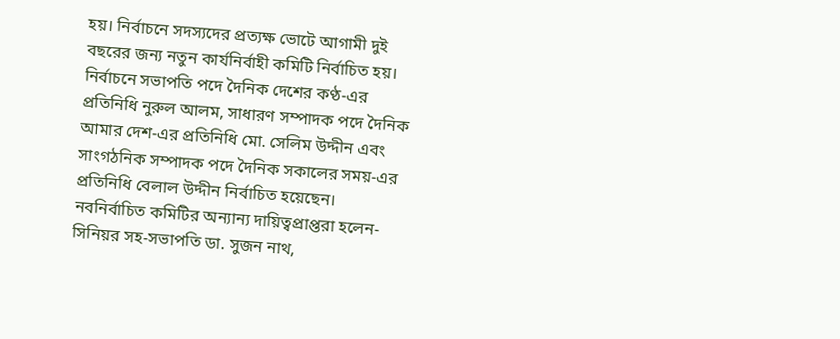হয়। নির্বাচনে সদস্যদের প্রত্যক্ষ ভোটে আগামী দুই বছরের জন্য নতুন কার্যনির্বাহী কমিটি নির্বাচিত হয়।
নির্বাচনে সভাপতি পদে দৈনিক দেশের কণ্ঠ-এর প্রতিনিধি নুরুল আলম, সাধারণ সম্পাদক পদে দৈনিক আমার দেশ-এর প্রতিনিধি মো. সেলিম উদ্দীন এবং সাংগঠনিক সম্পাদক পদে দৈনিক সকালের সময়-এর প্রতিনিধি বেলাল উদ্দীন নির্বাচিত হয়েছেন।
নবনির্বাচিত কমিটির অন্যান্য দায়িত্বপ্রাপ্তরা হলেন- সিনিয়র সহ-সভাপতি ডা. সুজন নাথ,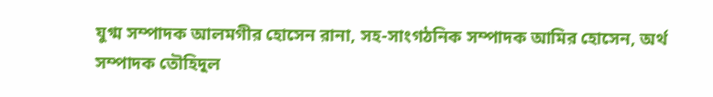যুগ্ম সম্পাদক আলমগীর হোসেন রানা, সহ-সাংগঠনিক সম্পাদক আমির হোসেন, অর্থ সম্পাদক তৌহিদুল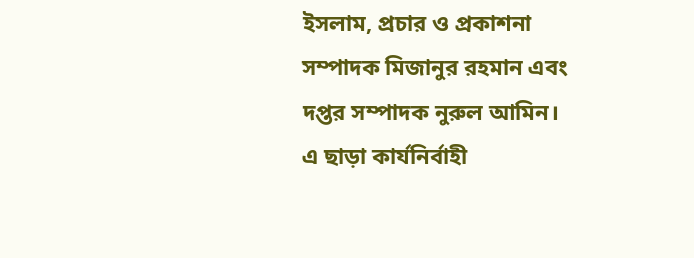ইসলাম, প্রচার ও প্রকাশনা সম্পাদক মিজানুর রহমান এবং দপ্তর সম্পাদক নুরুল আমিন।
এ ছাড়া কার্যনির্বাহী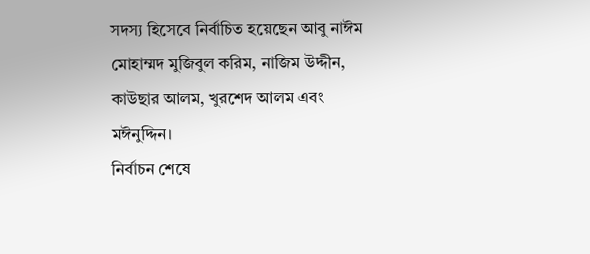সদস্য হিসেবে নির্বাচিত হয়েছেন আবু নাঈম মোহাম্মদ মুজিবুল করিম, নাজিম উদ্দীন, কাউছার আলম, খুরশেদ আলম এবং মঈনুদ্দিন।
নির্বাচন শেষে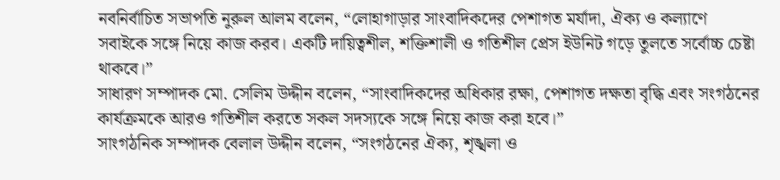নবনির্বাচিত সভাপতি নুরুল আলম বলেন, “লোহাগাড়ার সাংবাদিকদের পেশাগত মর্যাদা, ঐক্য ও কল্যাণে সবাইকে সঙ্গে নিয়ে কাজ করব। একটি দায়িত্বশীল, শক্তিশালী ও গতিশীল প্রেস ইউনিট গড়ে তুলতে সর্বোচ্চ চেষ্টা থাকবে।”
সাধারণ সম্পাদক মো. সেলিম উদ্দীন বলেন, “সাংবাদিকদের অধিকার রক্ষা, পেশাগত দক্ষতা বৃদ্ধি এবং সংগঠনের কার্যক্রমকে আরও গতিশীল করতে সকল সদস্যকে সঙ্গে নিয়ে কাজ করা হবে।”
সাংগঠনিক সম্পাদক বেলাল উদ্দীন বলেন, “সংগঠনের ঐক্য, শৃঙ্খলা ও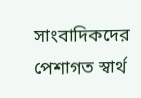সাংবাদিকদের পেশাগত স্বার্থ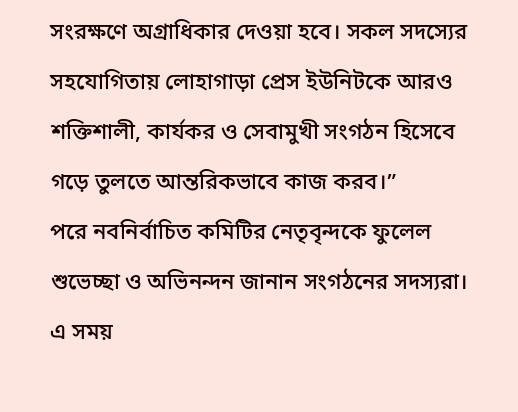সংরক্ষণে অগ্রাধিকার দেওয়া হবে। সকল সদস্যের সহযোগিতায় লোহাগাড়া প্রেস ইউনিটকে আরও শক্তিশালী, কার্যকর ও সেবামুখী সংগঠন হিসেবে গড়ে তুলতে আন্তরিকভাবে কাজ করব।”
পরে নবনির্বাচিত কমিটির নেতৃবৃন্দকে ফুলেল শুভেচ্ছা ও অভিনন্দন জানান সংগঠনের সদস্যরা। এ সময়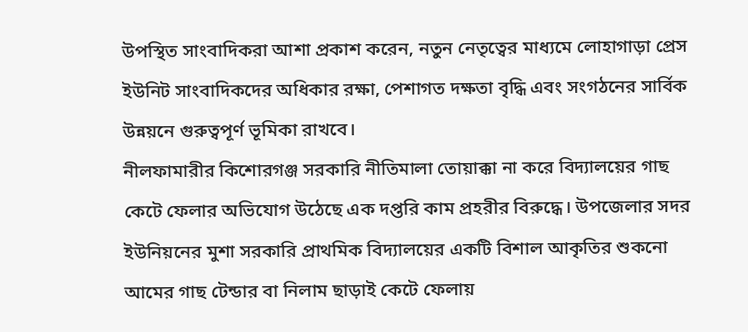উপস্থিত সাংবাদিকরা আশা প্রকাশ করেন, নতুন নেতৃত্বের মাধ্যমে লোহাগাড়া প্রেস ইউনিট সাংবাদিকদের অধিকার রক্ষা, পেশাগত দক্ষতা বৃদ্ধি এবং সংগঠনের সার্বিক উন্নয়নে গুরুত্বপূর্ণ ভূমিকা রাখবে।
নীলফামারীর কিশোরগঞ্জ সরকারি নীতিমালা তোয়াক্কা না করে বিদ্যালয়ের গাছ কেটে ফেলার অভিযোগ উঠেছে এক দপ্তরি কাম প্রহরীর বিরুদ্ধে। উপজেলার সদর ইউনিয়নের মুশা সরকারি প্রাথমিক বিদ্যালয়ের একটি বিশাল আকৃতির শুকনো আমের গাছ টেন্ডার বা নিলাম ছাড়াই কেটে ফেলায়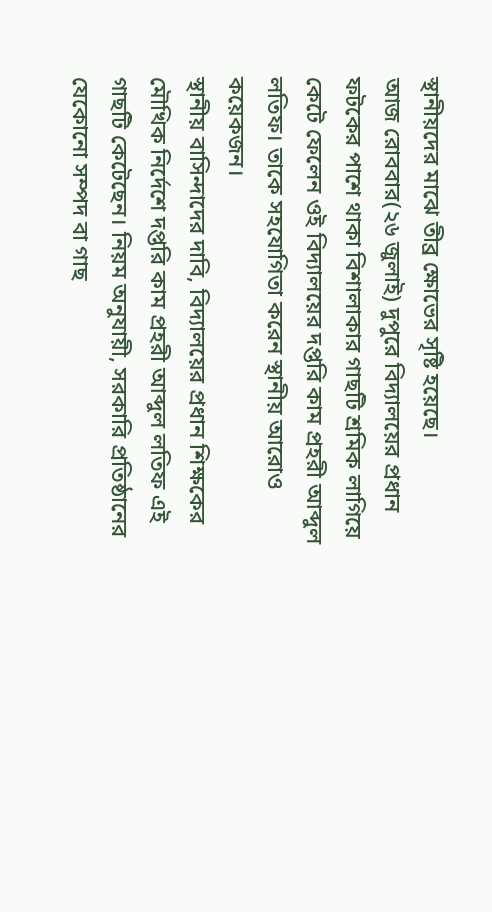স্থানীয়দের মাঝে তীব্র ক্ষোভের সৃষ্টি হয়েছে।
আজ রোববার(২৬ জুলাই) দুপুরে বিদ্যালয়ের প্রধান ফটকের পাশে থাকা বিশালাকার গাছটি শ্রমিক লাগিয়ে কেটে ফেলেন ওই বিদ্যালয়ের দপ্তরি কাম প্রহরী আব্দুল লতিফ। তাকে সহযোগিতা করেন স্থানীয় আরোও কয়েকজন।
স্থানীয় বাসিন্দাদের দাবি, বিদ্যালয়ের প্রধান শিক্ষকের মৌখিক নির্দেশে দপ্তরি কাম প্রহরী আব্দুল লতিফ এই গাছটি কেটেছেন। নিয়ম অনুযায়ী, সরকারি প্রতিষ্ঠানের যেকোনো সম্পদ বা গাছ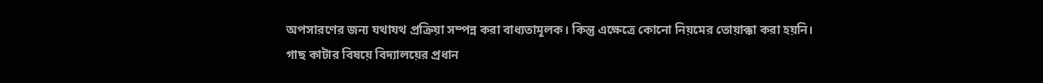অপসারণের জন্য যথাযথ প্রক্রিয়া সম্পন্ন করা বাধ্যতামূলক। কিন্তু এক্ষেত্রে কোনো নিয়মের তোয়াক্কা করা হয়নি।
গাছ কাটার বিষয়ে বিদ্যালয়ের প্রধান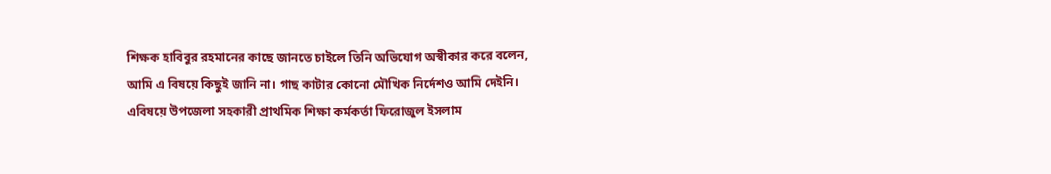শিক্ষক হাবিবুর রহমানের কাছে জানতে চাইলে তিনি অভিযোগ অস্বীকার করে বলেন, আমি এ বিষয়ে কিছুই জানি না। গাছ কাটার কোনো মৌখিক নির্দেশও আমি দেইনি।
এবিষয়ে উপজেলা সহকারী প্রাথমিক শিক্ষা কর্মকর্তা ফিরোজুল ইসলাম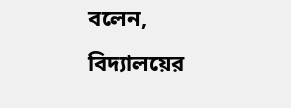বলেন, বিদ্যালয়ের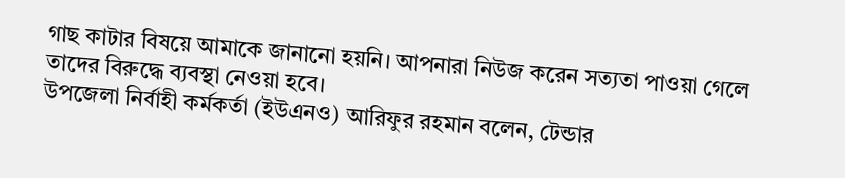গাছ কাটার বিষয়ে আমাকে জানানো হয়নি। আপনারা নিউজ করেন সত্যতা পাওয়া গেলে তাদের বিরুদ্ধে ব্যবস্থা নেওয়া হবে।
উপজেলা নির্বাহী কর্মকর্তা (ইউএনও) আরিফুর রহমান বলেন, টেন্ডার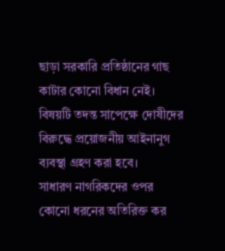ছাড়া সরকারি প্রতিষ্ঠানের গাছ কাটার কোনো বিধান নেই। বিষয়টি তদন্ত সাপেক্ষে দোষীদের বিরুদ্ধে প্রয়োজনীয় আইনানুগ ব্যবস্থা গ্রহণ করা হবে।
সাধারণ নাগরিকদের ওপর কোনো ধরনের অতিরিক্ত কর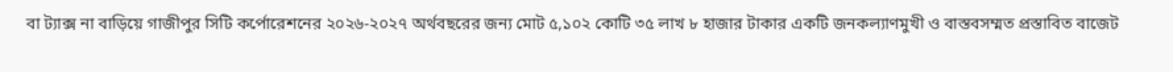বা ট্যাক্স না বাড়িয়ে গাজীপুর সিটি কর্পোরেশনের ২০২৬-২০২৭ অর্থবছরের জন্য মোট ৫,১০২ কোটি ৩৫ লাখ ৮ হাজার টাকার একটি জনকল্যাণমুখী ও বাস্তবসম্মত প্রস্তাবিত বাজেট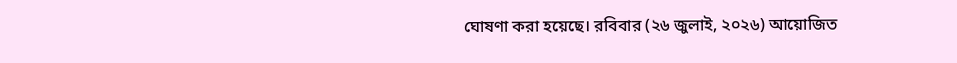ঘোষণা করা হয়েছে। রবিবার (২৬ জুলাই, ২০২৬) আয়োজিত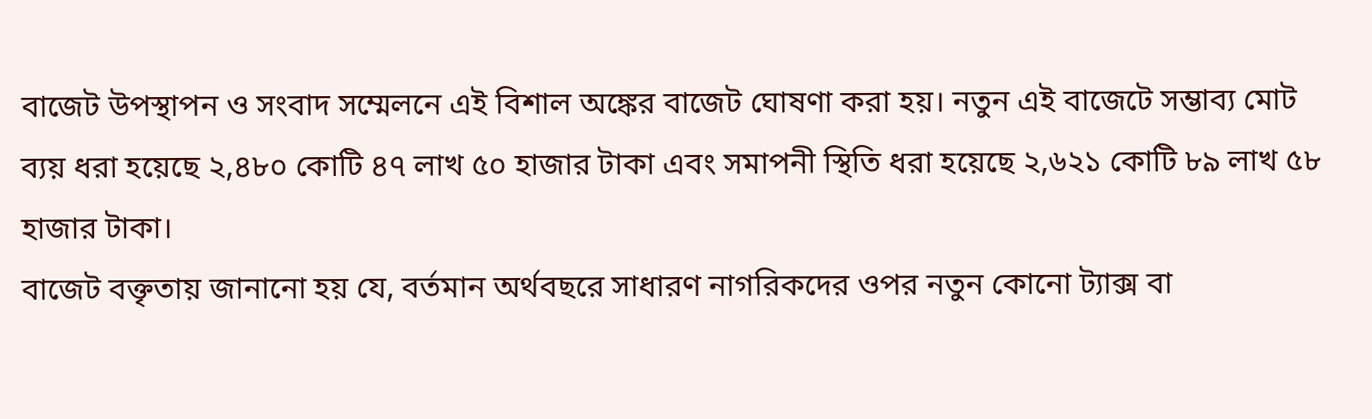বাজেট উপস্থাপন ও সংবাদ সম্মেলনে এই বিশাল অঙ্কের বাজেট ঘোষণা করা হয়। নতুন এই বাজেটে সম্ভাব্য মোট ব্যয় ধরা হয়েছে ২,৪৮০ কোটি ৪৭ লাখ ৫০ হাজার টাকা এবং সমাপনী স্থিতি ধরা হয়েছে ২,৬২১ কোটি ৮৯ লাখ ৫৮ হাজার টাকা।
বাজেট বক্তৃতায় জানানো হয় যে, বর্তমান অর্থবছরে সাধারণ নাগরিকদের ওপর নতুন কোনো ট্যাক্স বা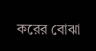করের বোঝা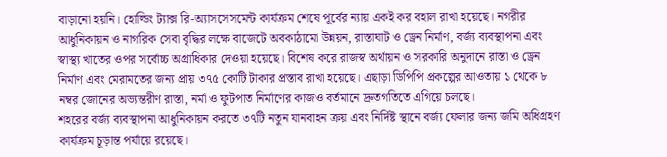বাড়ানো হয়নি। হোল্ডিং ট্যাক্স রি-অ্যাসসেসমেন্ট কার্যক্রম শেষে পূর্বের ন্যায় একই কর বহাল রাখা হয়েছে। নগরীর আধুনিকায়ন ও নাগরিক সেবা বৃদ্ধির লক্ষে বাজেটে অবকাঠামো উন্নয়ন, রাস্তাঘাট ও ড্রেন নির্মাণ, বর্জ্য ব্যবস্থাপনা এবং স্বাস্থ্য খাতের ওপর সর্বোচ্চ অগ্রাধিকার দেওয়া হয়েছে। বিশেষ করে রাজস্ব অর্থায়ন ও সরকারি অনুদানে রাস্তা ও ড্রেন নির্মাণ এবং মেরামতের জন্য প্রায় ৩৭৫ কোটি টাকার প্রস্তাব রাখা হয়েছে। এছাড়া ডিপিপি প্রকল্পের আওতায় ১ থেকে ৮ নম্বর জোনের অভ্যন্তরীণ রাস্তা, নর্মা ও ফুটপাত নির্মাণের কাজও বর্তমানে দ্রুতগতিতে এগিয়ে চলছে।
শহরের বর্জ্য ব্যবস্থাপনা আধুনিকায়ন করতে ৩৭টি নতুন যানবাহন ক্রয় এবং নির্দিষ্ট স্থানে বর্জ্য ফেলার জন্য জমি অধিগ্রহণ কার্যক্রম চূড়ান্ত পর্যায়ে রয়েছে।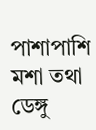পাশাপাশি মশা তথা ডেঙ্গু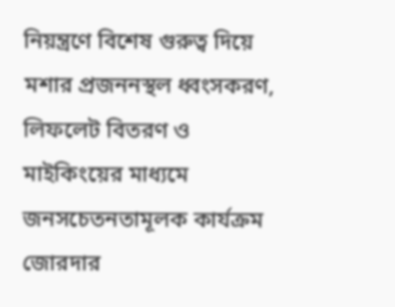নিয়ন্ত্রণে বিশেষ গুরুত্ব দিয়ে মশার প্রজননস্থল ধ্বংসকরণ, লিফলেট বিতরণ ও মাইকিংয়ের মাধ্যমে জনসচেতনতামূলক কার্যক্রম জোরদার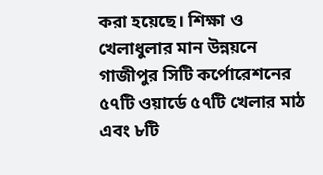করা হয়েছে। শিক্ষা ও খেলাধুলার মান উন্নয়নে গাজীপুর সিটি কর্পোরেশনের ৫৭টি ওয়ার্ডে ৫৭টি খেলার মাঠ এবং ৮টি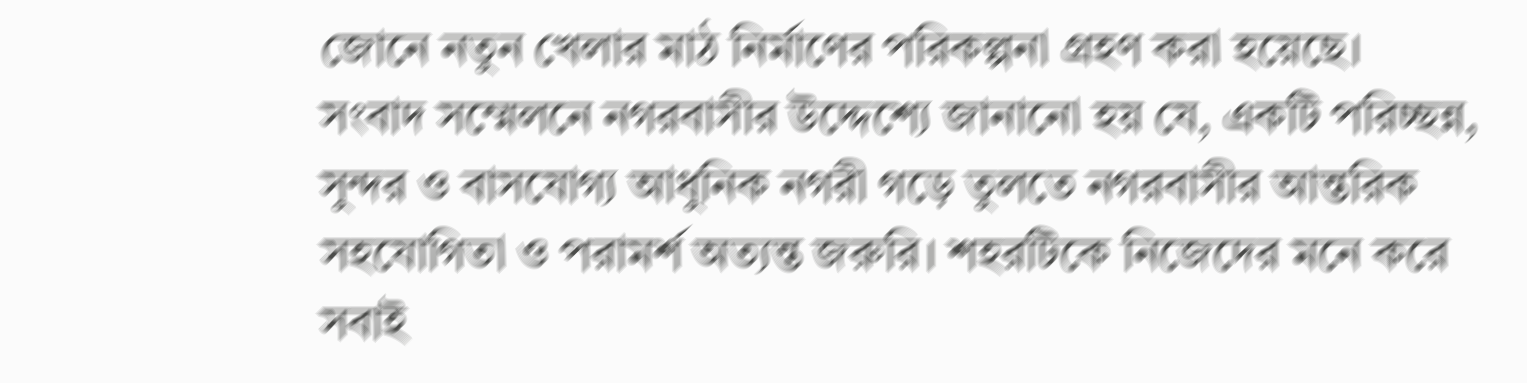জোনে নতুন খেলার মাঠ নির্মাণের পরিকল্পনা গ্রহণ করা হয়েছে।
সংবাদ সম্মেলনে নগরবাসীর উদ্দেশ্যে জানানো হয় যে, একটি পরিচ্ছন্ন, সুন্দর ও বাসযোগ্য আধুনিক নগরী গড়ে তুলতে নগরবাসীর আন্তরিক সহযোগিতা ও পরামর্শ অত্যন্ত জরুরি। শহরটিকে নিজেদের মনে করে সবাই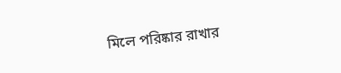মিলে পরিষ্কার রাখার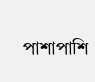পাশাপাশি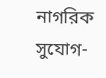নাগরিক সুযোগ-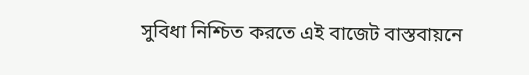সুবিধা নিশ্চিত করতে এই বাজেট বাস্তবায়নে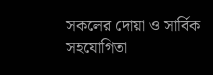সকলের দোয়া ও সার্বিক সহযোগিতা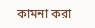কামনা করা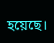হয়েছে।